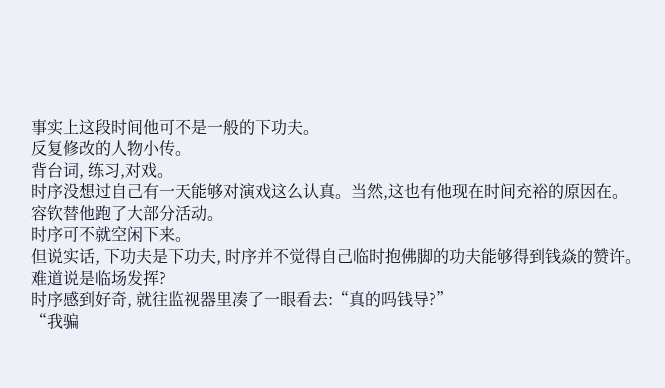事实上这段时间他可不是一般的下功夫。
反复修改的人物小传。
背台词, 练习,对戏。
时序没想过自己有一天能够对演戏这么认真。当然,这也有他现在时间充裕的原因在。
容钦替他跑了大部分活动。
时序可不就空闲下来。
但说实话, 下功夫是下功夫, 时序并不觉得自己临时抱佛脚的功夫能够得到钱焱的赞许。
难道说是临场发挥?
时序感到好奇, 就往监视器里凑了一眼看去:“真的吗钱导?”
“我骗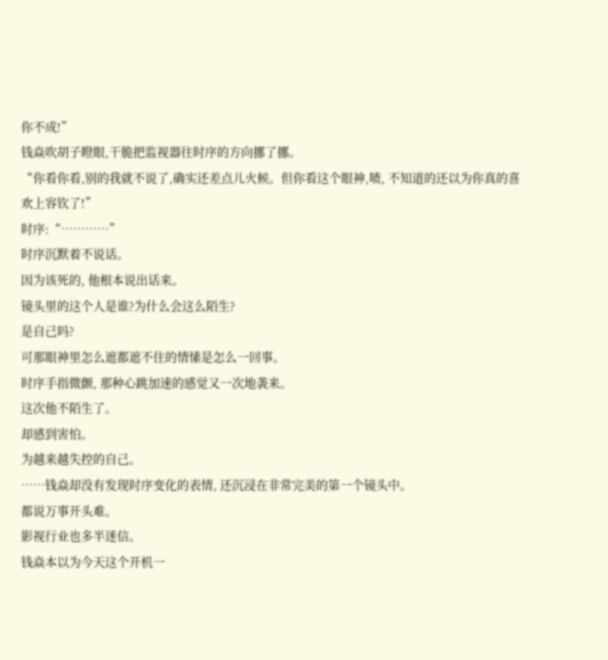你不成!”
钱焱吹胡子瞪眼,干脆把监视器往时序的方向挪了挪。
“你看你看,别的我就不说了,确实还差点儿火候。但你看这个眼神,啧, 不知道的还以为你真的喜欢上容钦了!”
时序:“…………”
时序沉默着不说话。
因为该死的, 他根本说出话来。
镜头里的这个人是谁?为什么会这么陌生?
是自己吗?
可那眼神里怎么遮都遮不住的情愫是怎么一回事。
时序手指微颤, 那种心跳加速的感觉又一次地袭来。
这次他不陌生了。
却感到害怕。
为越来越失控的自己。
……钱焱却没有发现时序变化的表情, 还沉浸在非常完美的第一个镜头中。
都说万事开头难。
影视行业也多半迷信。
钱焱本以为今天这个开机一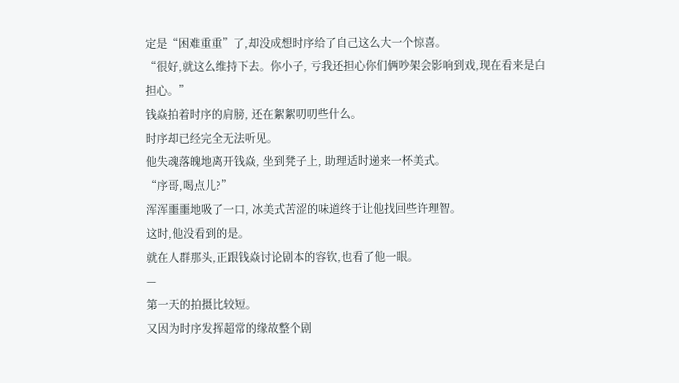定是“困难重重”了,却没成想时序给了自己这么大一个惊喜。
“很好,就这么维持下去。你小子, 亏我还担心你们俩吵架会影响到戏,现在看来是白担心。”
钱焱拍着时序的肩膀, 还在絮絮叨叨些什么。
时序却已经完全无法听见。
他失魂落魄地离开钱焱, 坐到凳子上, 助理适时递来一杯美式。
“序哥,喝点儿?”
浑浑噩噩地吸了一口, 冰美式苦涩的味道终于让他找回些许理智。
这时,他没看到的是。
就在人群那头,正跟钱焱讨论剧本的容钦,也看了他一眼。
—
第一天的拍摄比较短。
又因为时序发挥超常的缘故整个剧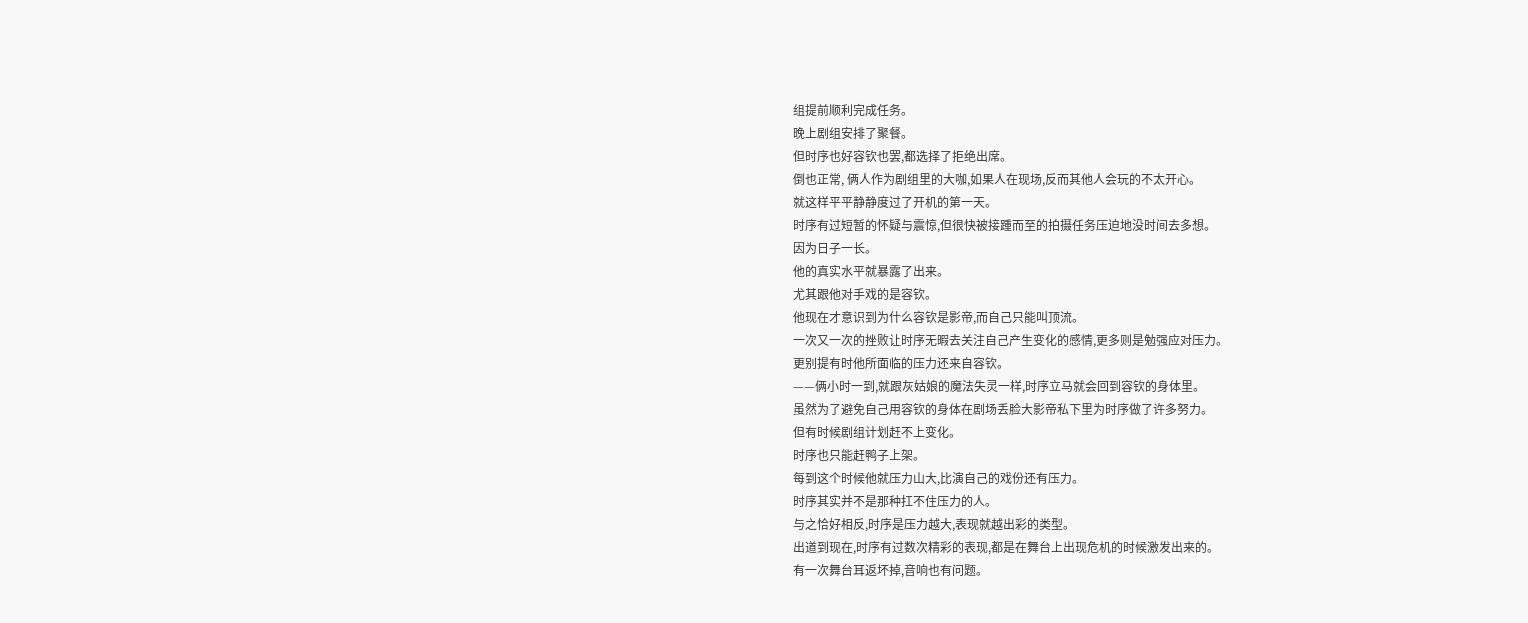组提前顺利完成任务。
晚上剧组安排了聚餐。
但时序也好容钦也罢,都选择了拒绝出席。
倒也正常, 俩人作为剧组里的大咖,如果人在现场,反而其他人会玩的不太开心。
就这样平平静静度过了开机的第一天。
时序有过短暂的怀疑与震惊,但很快被接踵而至的拍摄任务压迫地没时间去多想。
因为日子一长。
他的真实水平就暴露了出来。
尤其跟他对手戏的是容钦。
他现在才意识到为什么容钦是影帝,而自己只能叫顶流。
一次又一次的挫败让时序无暇去关注自己产生变化的感情,更多则是勉强应对压力。
更别提有时他所面临的压力还来自容钦。
——俩小时一到,就跟灰姑娘的魔法失灵一样,时序立马就会回到容钦的身体里。
虽然为了避免自己用容钦的身体在剧场丢脸大影帝私下里为时序做了许多努力。
但有时候剧组计划赶不上变化。
时序也只能赶鸭子上架。
每到这个时候他就压力山大,比演自己的戏份还有压力。
时序其实并不是那种扛不住压力的人。
与之恰好相反,时序是压力越大,表现就越出彩的类型。
出道到现在,时序有过数次精彩的表现,都是在舞台上出现危机的时候激发出来的。
有一次舞台耳返坏掉,音响也有问题。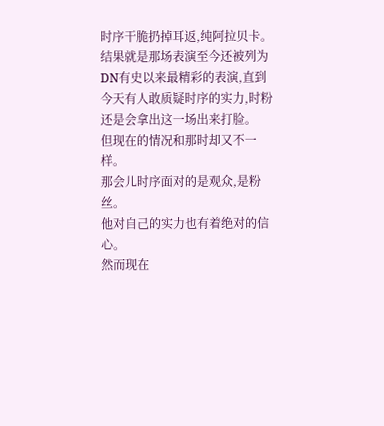时序干脆扔掉耳返,纯阿拉贝卡。
结果就是那场表演至今还被列为DN有史以来最精彩的表演,直到今天有人敢质疑时序的实力,时粉还是会拿出这一场出来打脸。
但现在的情况和那时却又不一样。
那会儿时序面对的是观众,是粉丝。
他对自己的实力也有着绝对的信心。
然而现在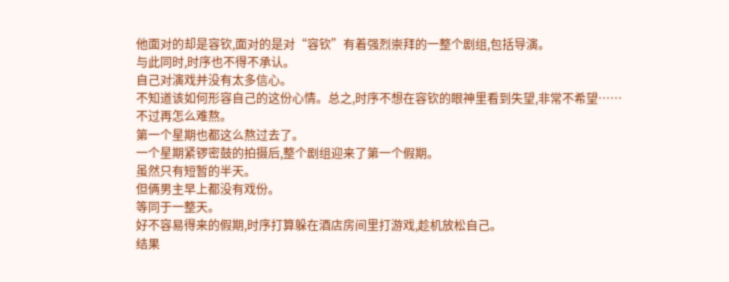他面对的却是容钦,面对的是对“容钦”有着强烈崇拜的一整个剧组,包括导演。
与此同时,时序也不得不承认。
自己对演戏并没有太多信心。
不知道该如何形容自己的这份心情。总之,时序不想在容钦的眼神里看到失望,非常不希望……
不过再怎么难熬。
第一个星期也都这么熬过去了。
一个星期紧锣密鼓的拍摄后,整个剧组迎来了第一个假期。
虽然只有短暂的半天。
但俩男主早上都没有戏份。
等同于一整天。
好不容易得来的假期,时序打算躲在酒店房间里打游戏,趁机放松自己。
结果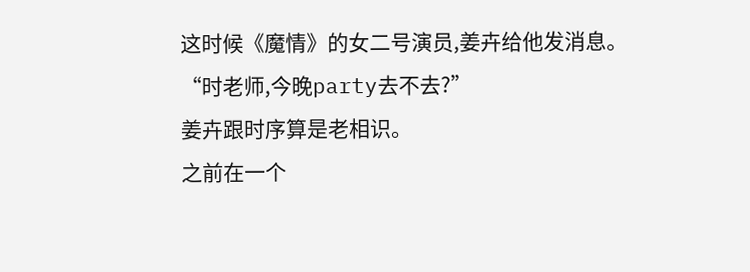这时候《魔情》的女二号演员,姜卉给他发消息。
“时老师,今晚party去不去?”
姜卉跟时序算是老相识。
之前在一个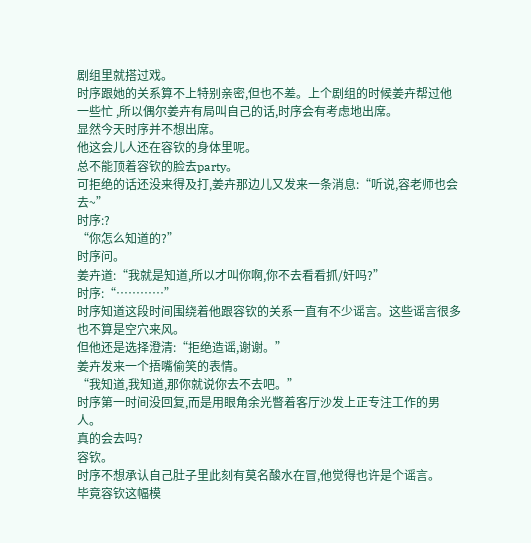剧组里就搭过戏。
时序跟她的关系算不上特别亲密,但也不差。上个剧组的时候姜卉帮过他一些忙 ,所以偶尔姜卉有局叫自己的话,时序会有考虑地出席。
显然今天时序并不想出席。
他这会儿人还在容钦的身体里呢。
总不能顶着容钦的脸去party。
可拒绝的话还没来得及打,姜卉那边儿又发来一条消息:“听说,容老师也会去~”
时序:?
“你怎么知道的?”
时序问。
姜卉道:“我就是知道,所以才叫你啊,你不去看看抓/奸吗?”
时序:“…………”
时序知道这段时间围绕着他跟容钦的关系一直有不少谣言。这些谣言很多也不算是空穴来风。
但他还是选择澄清:“拒绝造谣,谢谢。”
姜卉发来一个捂嘴偷笑的表情。
“我知道,我知道,那你就说你去不去吧。”
时序第一时间没回复,而是用眼角余光瞥着客厅沙发上正专注工作的男人。
真的会去吗?
容钦。
时序不想承认自己肚子里此刻有莫名酸水在冒,他觉得也许是个谣言。
毕竟容钦这幅模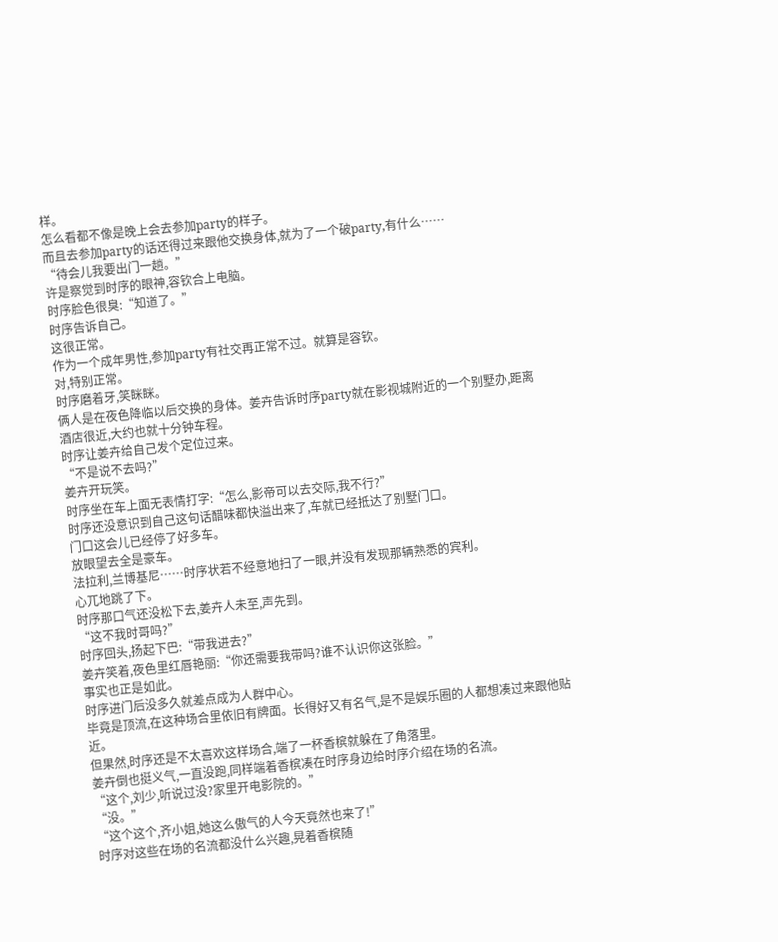样。
怎么看都不像是晚上会去参加party的样子。
而且去参加party的话还得过来跟他交换身体,就为了一个破party,有什么……
“待会儿我要出门一趟。”
许是察觉到时序的眼神,容钦合上电脑。
时序脸色很臭:“知道了。”
时序告诉自己。
这很正常。
作为一个成年男性,参加party有社交再正常不过。就算是容钦。
对,特别正常。
时序磨着牙,笑眯眯。
俩人是在夜色降临以后交换的身体。姜卉告诉时序party就在影视城附近的一个别墅办,距离酒店很近,大约也就十分钟车程。
时序让姜卉给自己发个定位过来。
“不是说不去吗?”
姜卉开玩笑。
时序坐在车上面无表情打字:“怎么,影帝可以去交际,我不行?”
时序还没意识到自己这句话醋味都快溢出来了,车就已经抵达了别墅门口。
门口这会儿已经停了好多车。
放眼望去全是豪车。
法拉利,兰博基尼……时序状若不经意地扫了一眼,并没有发现那辆熟悉的宾利。
心兀地跳了下。
时序那口气还没松下去,姜卉人未至,声先到。
“这不我时哥吗?”
时序回头,扬起下巴:“带我进去?”
姜卉笑着,夜色里红唇艳丽:“你还需要我带吗?谁不认识你这张脸。”
事实也正是如此。
时序进门后没多久就差点成为人群中心。
毕竟是顶流,在这种场合里依旧有牌面。长得好又有名气,是不是娱乐圈的人都想凑过来跟他贴近。
但果然,时序还是不太喜欢这样场合,端了一杯香槟就躲在了角落里。
姜卉倒也挺义气,一直没跑,同样端着香槟凑在时序身边给时序介绍在场的名流。
“这个,刘少,听说过没?家里开电影院的。”
“没。”
“这个这个,齐小姐,她这么傲气的人今天竟然也来了!”
时序对这些在场的名流都没什么兴趣,晃着香槟随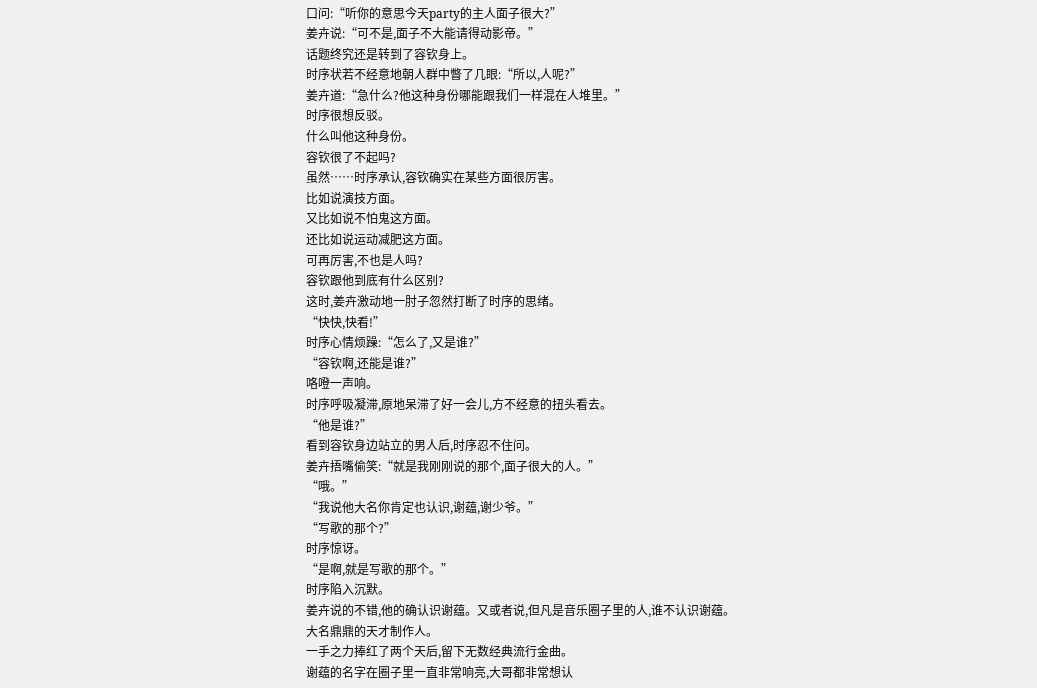口问:“听你的意思今天party的主人面子很大?”
姜卉说:“可不是,面子不大能请得动影帝。”
话题终究还是转到了容钦身上。
时序状若不经意地朝人群中瞥了几眼:“所以,人呢?”
姜卉道:“急什么?他这种身份哪能跟我们一样混在人堆里。”
时序很想反驳。
什么叫他这种身份。
容钦很了不起吗?
虽然……时序承认,容钦确实在某些方面很厉害。
比如说演技方面。
又比如说不怕鬼这方面。
还比如说运动减肥这方面。
可再厉害,不也是人吗?
容钦跟他到底有什么区别?
这时,姜卉激动地一肘子忽然打断了时序的思绪。
“快快,快看!”
时序心情烦躁:“怎么了,又是谁?”
“容钦啊,还能是谁?”
咯噔一声响。
时序呼吸凝滞,原地呆滞了好一会儿,方不经意的扭头看去。
“他是谁?”
看到容钦身边站立的男人后,时序忍不住问。
姜卉捂嘴偷笑:“就是我刚刚说的那个,面子很大的人。”
“哦。”
“我说他大名你肯定也认识,谢蕴,谢少爷。”
“写歌的那个?”
时序惊讶。
“是啊,就是写歌的那个。”
时序陷入沉默。
姜卉说的不错,他的确认识谢蕴。又或者说,但凡是音乐圈子里的人,谁不认识谢蕴。
大名鼎鼎的天才制作人。
一手之力捧红了两个天后,留下无数经典流行金曲。
谢蕴的名字在圈子里一直非常响亮,大哥都非常想认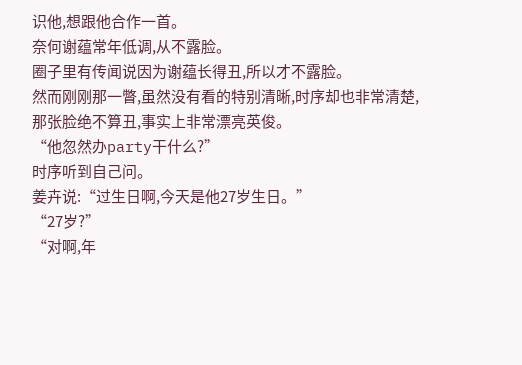识他,想跟他合作一首。
奈何谢蕴常年低调,从不露脸。
圈子里有传闻说因为谢蕴长得丑,所以才不露脸。
然而刚刚那一瞥,虽然没有看的特别清晰,时序却也非常清楚,那张脸绝不算丑,事实上非常漂亮英俊。
“他忽然办party干什么?”
时序听到自己问。
姜卉说:“过生日啊,今天是他27岁生日。”
“27岁?”
“对啊,年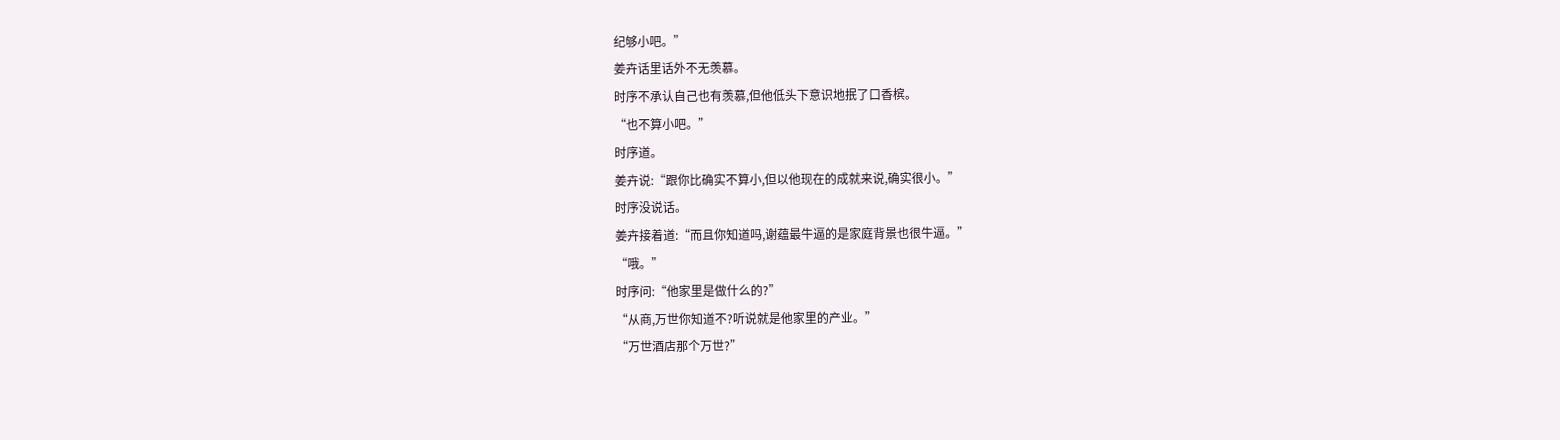纪够小吧。”
姜卉话里话外不无羡慕。
时序不承认自己也有羡慕,但他低头下意识地抿了口香槟。
“也不算小吧。”
时序道。
姜卉说:“跟你比确实不算小,但以他现在的成就来说,确实很小。”
时序没说话。
姜卉接着道:“而且你知道吗,谢蕴最牛逼的是家庭背景也很牛逼。”
“哦。”
时序问:“他家里是做什么的?”
“从商,万世你知道不?听说就是他家里的产业。”
“万世酒店那个万世?”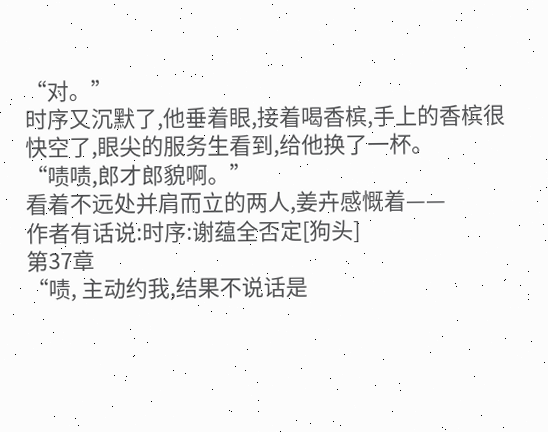“对。”
时序又沉默了,他垂着眼,接着喝香槟,手上的香槟很快空了,眼尖的服务生看到,给他换了一杯。
“啧啧,郎才郎貌啊。”
看着不远处并肩而立的两人,姜卉感慨着——
作者有话说:时序:谢蕴全否定[狗头]
第37章
“啧, 主动约我,结果不说话是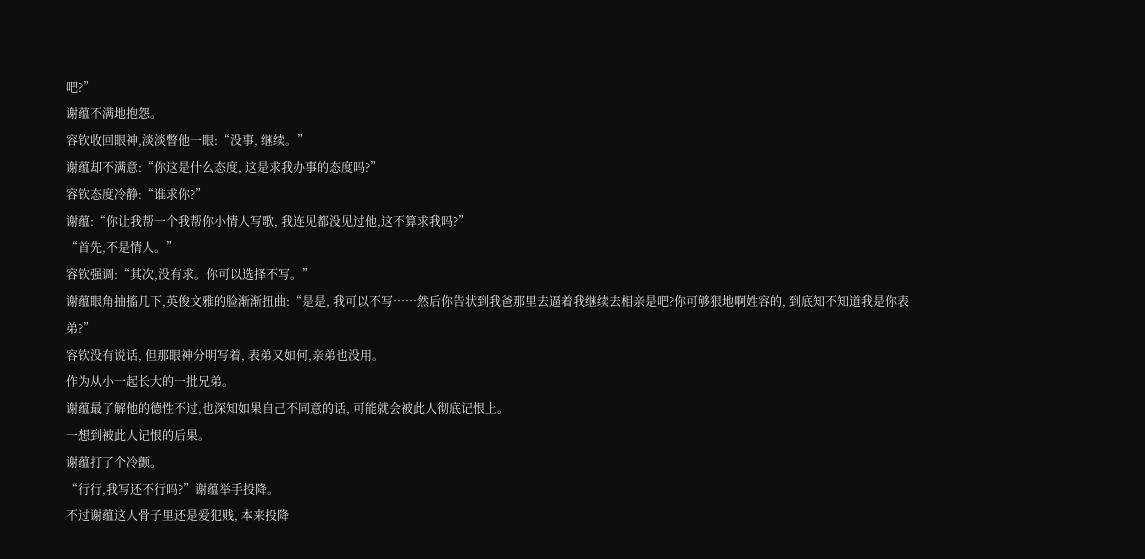吧?”
谢蕴不满地抱怨。
容钦收回眼神,淡淡瞥他一眼:“没事, 继续。”
谢蕴却不满意:“你这是什么态度, 这是求我办事的态度吗?”
容钦态度冷静:“谁求你?”
谢蕴:“你让我帮一个我帮你小情人写歌, 我连见都没见过他,这不算求我吗?”
“首先,不是情人。”
容钦强调:“其次,没有求。你可以选择不写。”
谢蕴眼角抽搐几下,英俊文雅的脸渐渐扭曲:“是是, 我可以不写……然后你告状到我爸那里去逼着我继续去相亲是吧?你可够狠地啊姓容的, 到底知不知道我是你表弟?”
容钦没有说话, 但那眼神分明写着, 表弟又如何,亲弟也没用。
作为从小一起长大的一批兄弟。
谢蕴最了解他的德性不过,也深知如果自己不同意的话, 可能就会被此人彻底记恨上。
一想到被此人记恨的后果。
谢蕴打了个冷颤。
“行行,我写还不行吗?”谢蕴举手投降。
不过谢蕴这人骨子里还是爱犯贱, 本来投降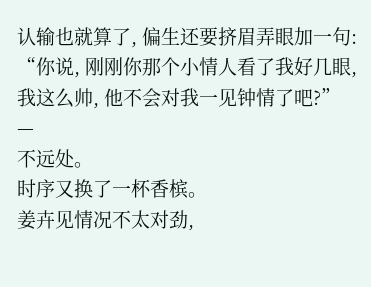认输也就算了, 偏生还要挤眉弄眼加一句:
“你说, 刚刚你那个小情人看了我好几眼,我这么帅, 他不会对我一见钟情了吧?”
—
不远处。
时序又换了一杯香槟。
姜卉见情况不太对劲,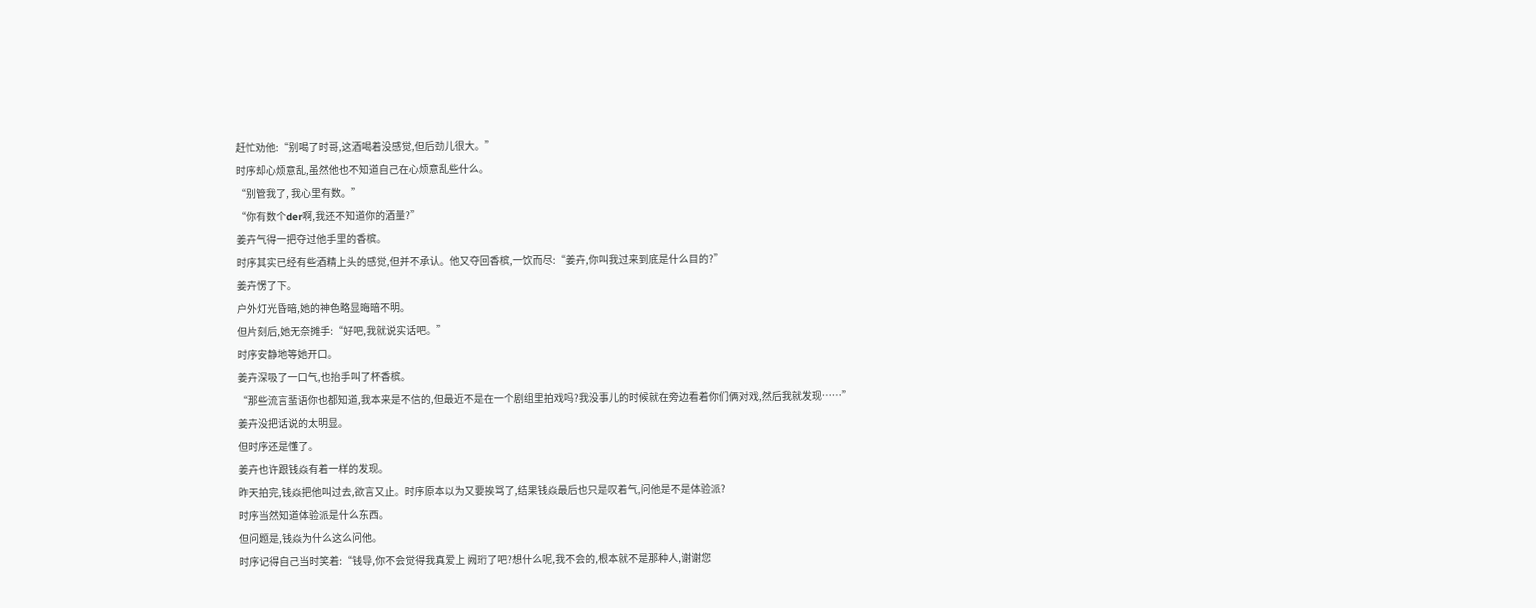赶忙劝他:“别喝了时哥,这酒喝着没感觉,但后劲儿很大。”
时序却心烦意乱,虽然他也不知道自己在心烦意乱些什么。
“别管我了, 我心里有数。”
“你有数个der啊,我还不知道你的酒量?”
姜卉气得一把夺过他手里的香槟。
时序其实已经有些酒精上头的感觉,但并不承认。他又夺回香槟,一饮而尽:“姜卉,你叫我过来到底是什么目的?”
姜卉愣了下。
户外灯光昏暗,她的神色略显晦暗不明。
但片刻后,她无奈摊手:“好吧,我就说实话吧。”
时序安静地等她开口。
姜卉深吸了一口气,也抬手叫了杯香槟。
“那些流言蜚语你也都知道,我本来是不信的,但最近不是在一个剧组里拍戏吗?我没事儿的时候就在旁边看着你们俩对戏,然后我就发现……”
姜卉没把话说的太明显。
但时序还是懂了。
姜卉也许跟钱焱有着一样的发现。
昨天拍完,钱焱把他叫过去,欲言又止。时序原本以为又要挨骂了,结果钱焱最后也只是叹着气,问他是不是体验派?
时序当然知道体验派是什么东西。
但问题是,钱焱为什么这么问他。
时序记得自己当时笑着:“钱导,你不会觉得我真爱上 阙珩了吧?想什么呢,我不会的,根本就不是那种人,谢谢您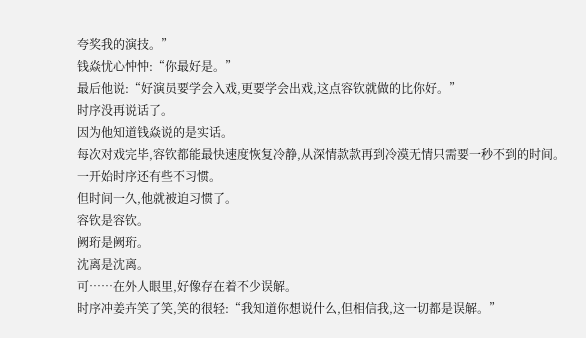夸奖我的演技。”
钱焱忧心忡忡:“你最好是。”
最后他说:“好演员要学会入戏,更要学会出戏,这点容钦就做的比你好。”
时序没再说话了。
因为他知道钱焱说的是实话。
每次对戏完毕,容钦都能最快速度恢复冷静,从深情款款再到冷漠无情只需要一秒不到的时间。
一开始时序还有些不习惯。
但时间一久,他就被迫习惯了。
容钦是容钦。
阙珩是阙珩。
沈离是沈离。
可……在外人眼里,好像存在着不少误解。
时序冲姜卉笑了笑,笑的很轻:“我知道你想说什么,但相信我,这一切都是误解。”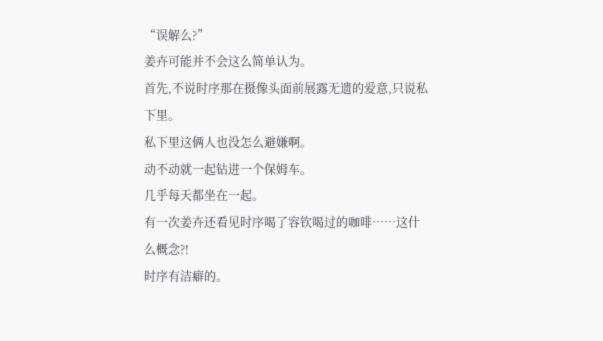“误解么?”
姜卉可能并不会这么简单认为。
首先,不说时序那在摄像头面前展露无遗的爱意,只说私下里。
私下里这俩人也没怎么避嫌啊。
动不动就一起钻进一个保姆车。
几乎每天都坐在一起。
有一次姜卉还看见时序喝了容钦喝过的咖啡……这什么概念?!
时序有洁癖的。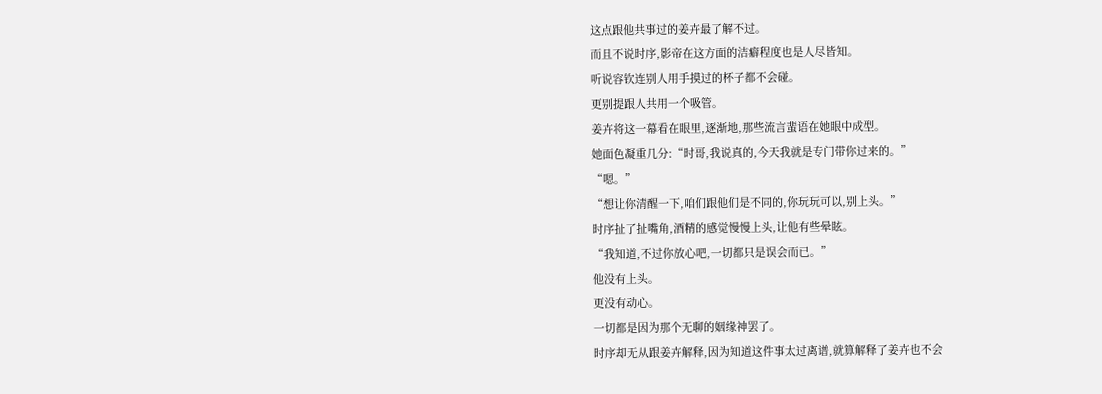这点跟他共事过的姜卉最了解不过。
而且不说时序,影帝在这方面的洁癖程度也是人尽皆知。
听说容钦连别人用手摸过的杯子都不会碰。
更别提跟人共用一个吸管。
姜卉将这一幕看在眼里,逐渐地,那些流言蜚语在她眼中成型。
她面色凝重几分:“时哥,我说真的,今天我就是专门带你过来的。”
“嗯。”
“想让你清醒一下,咱们跟他们是不同的,你玩玩可以,别上头。”
时序扯了扯嘴角,酒精的感觉慢慢上头,让他有些晕眩。
“我知道,不过你放心吧,一切都只是误会而已。”
他没有上头。
更没有动心。
一切都是因为那个无聊的姻缘神罢了。
时序却无从跟姜卉解释,因为知道这件事太过离谱,就算解释了姜卉也不会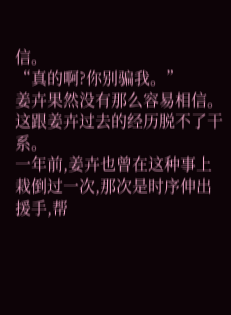信。
“真的啊?你别骗我。”
姜卉果然没有那么容易相信。
这跟姜卉过去的经历脱不了干系。
一年前,姜卉也曾在这种事上栽倒过一次,那次是时序伸出援手,帮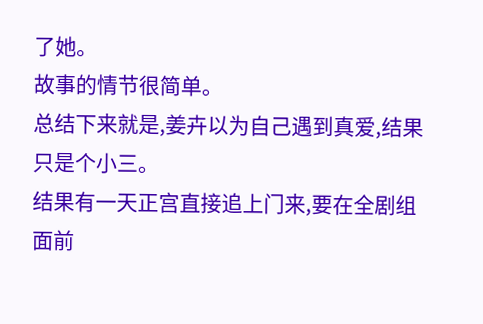了她。
故事的情节很简单。
总结下来就是,姜卉以为自己遇到真爱,结果只是个小三。
结果有一天正宫直接追上门来,要在全剧组面前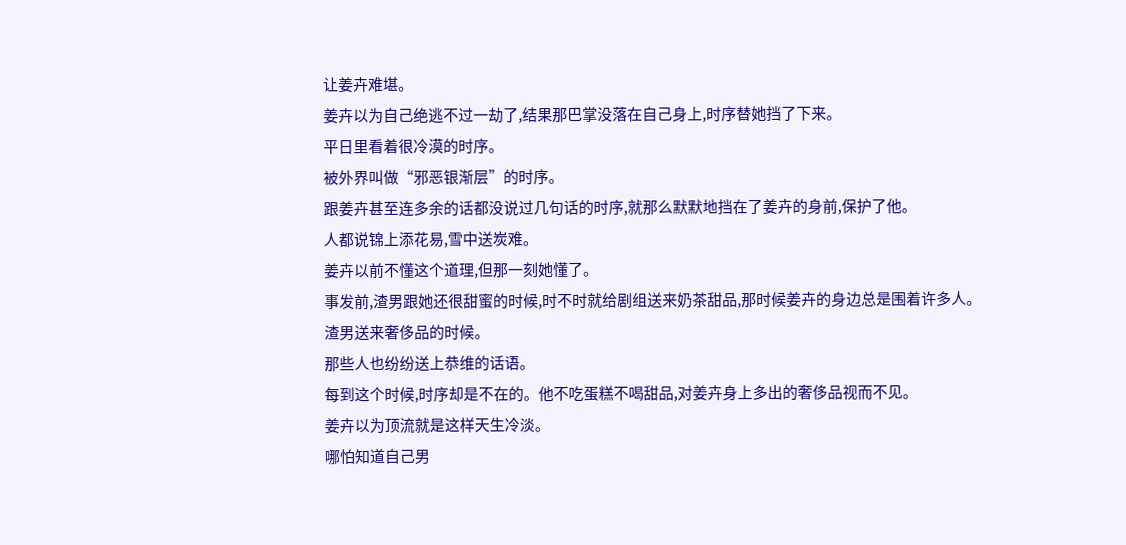让姜卉难堪。
姜卉以为自己绝逃不过一劫了,结果那巴掌没落在自己身上,时序替她挡了下来。
平日里看着很冷漠的时序。
被外界叫做“邪恶银渐层”的时序。
跟姜卉甚至连多余的话都没说过几句话的时序,就那么默默地挡在了姜卉的身前,保护了他。
人都说锦上添花易,雪中送炭难。
姜卉以前不懂这个道理,但那一刻她懂了。
事发前,渣男跟她还很甜蜜的时候,时不时就给剧组送来奶茶甜品,那时候姜卉的身边总是围着许多人。
渣男送来奢侈品的时候。
那些人也纷纷送上恭维的话语。
每到这个时候,时序却是不在的。他不吃蛋糕不喝甜品,对姜卉身上多出的奢侈品视而不见。
姜卉以为顶流就是这样天生冷淡。
哪怕知道自己男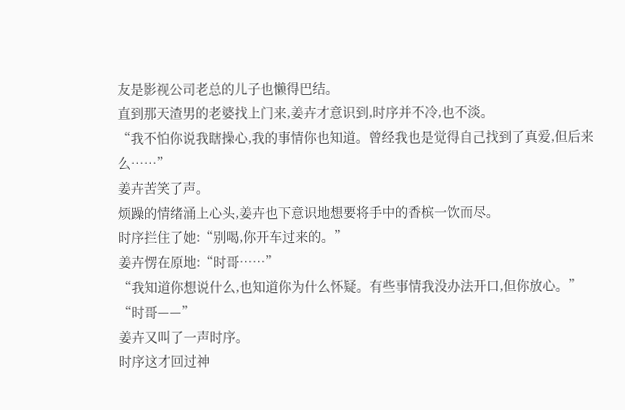友是影视公司老总的儿子也懒得巴结。
直到那天渣男的老婆找上门来,姜卉才意识到,时序并不冷,也不淡。
“我不怕你说我瞎操心,我的事情你也知道。曾经我也是觉得自己找到了真爱,但后来么……”
姜卉苦笑了声。
烦躁的情绪涌上心头,姜卉也下意识地想要将手中的香槟一饮而尽。
时序拦住了她:“别喝,你开车过来的。”
姜卉愣在原地:“时哥……”
“我知道你想说什么,也知道你为什么怀疑。有些事情我没办法开口,但你放心。”
“时哥——”
姜卉又叫了一声时序。
时序这才回过神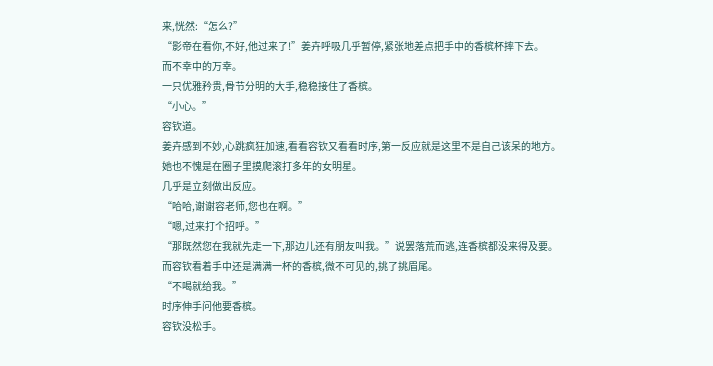来,恍然:“怎么?”
“影帝在看你,不好,他过来了!”姜卉呼吸几乎暂停,紧张地差点把手中的香槟杯摔下去。
而不幸中的万幸。
一只优雅矜贵,骨节分明的大手,稳稳接住了香槟。
“小心。”
容钦道。
姜卉感到不妙,心跳疯狂加速,看看容钦又看看时序,第一反应就是这里不是自己该呆的地方。
她也不愧是在圈子里摸爬滚打多年的女明星。
几乎是立刻做出反应。
“哈哈,谢谢容老师,您也在啊。”
“嗯,过来打个招呼。”
“那既然您在我就先走一下,那边儿还有朋友叫我。”说罢落荒而逃,连香槟都没来得及要。
而容钦看着手中还是满满一杯的香槟,微不可见的,挑了挑眉尾。
“不喝就给我。”
时序伸手问他要香槟。
容钦没松手。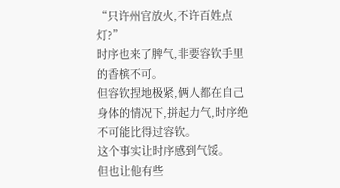“只许州官放火,不许百姓点灯?”
时序也来了脾气,非要容钦手里的香槟不可。
但容钦捏地极紧,俩人都在自己身体的情况下,拼起力气,时序绝不可能比得过容钦。
这个事实让时序感到气馁。
但也让他有些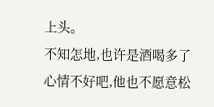上头。
不知怎地,也许是酒喝多了心情不好吧,他也不愿意松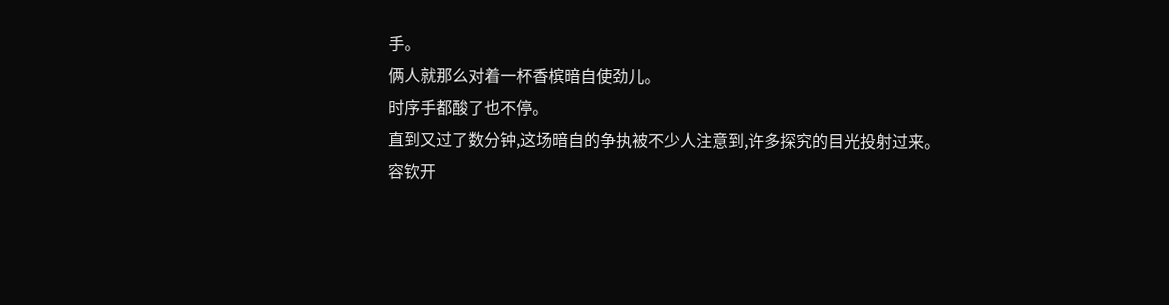手。
俩人就那么对着一杯香槟暗自使劲儿。
时序手都酸了也不停。
直到又过了数分钟,这场暗自的争执被不少人注意到,许多探究的目光投射过来。
容钦开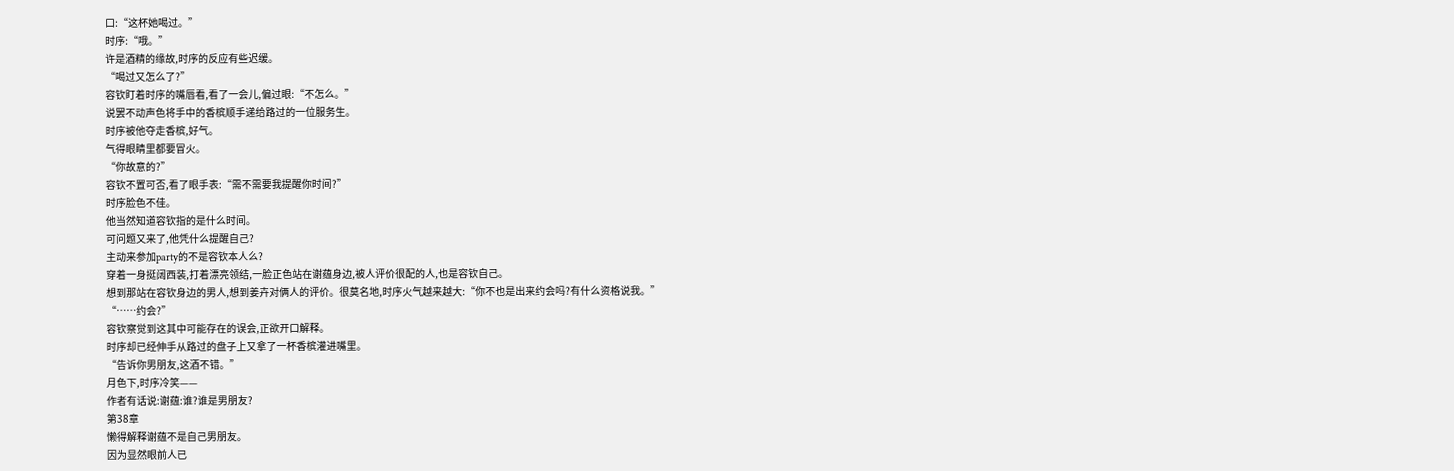口:“这杯她喝过。”
时序:“哦。”
许是酒精的缘故,时序的反应有些迟缓。
“喝过又怎么了?”
容钦盯着时序的嘴唇看,看了一会儿,偏过眼:“不怎么。”
说罢不动声色将手中的香槟顺手递给路过的一位服务生。
时序被他夺走香槟,好气。
气得眼睛里都要冒火。
“你故意的?”
容钦不置可否,看了眼手表:“需不需要我提醒你时间?”
时序脸色不佳。
他当然知道容钦指的是什么时间。
可问题又来了,他凭什么提醒自己?
主动来参加party的不是容钦本人么?
穿着一身挺阔西装,打着漂亮领结,一脸正色站在谢蕴身边,被人评价很配的人,也是容钦自己。
想到那站在容钦身边的男人,想到姜卉对俩人的评价。很莫名地,时序火气越来越大:“你不也是出来约会吗?有什么资格说我。”
“……约会?”
容钦察觉到这其中可能存在的误会,正欲开口解释。
时序却已经伸手从路过的盘子上又拿了一杯香槟灌进嘴里。
“告诉你男朋友,这酒不错。”
月色下,时序冷笑——
作者有话说:谢蕴:谁?谁是男朋友?
第38章
懒得解释谢蕴不是自己男朋友。
因为显然眼前人已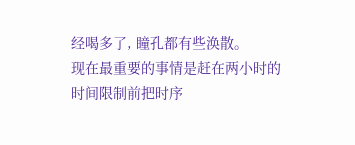经喝多了, 瞳孔都有些涣散。
现在最重要的事情是赶在两小时的时间限制前把时序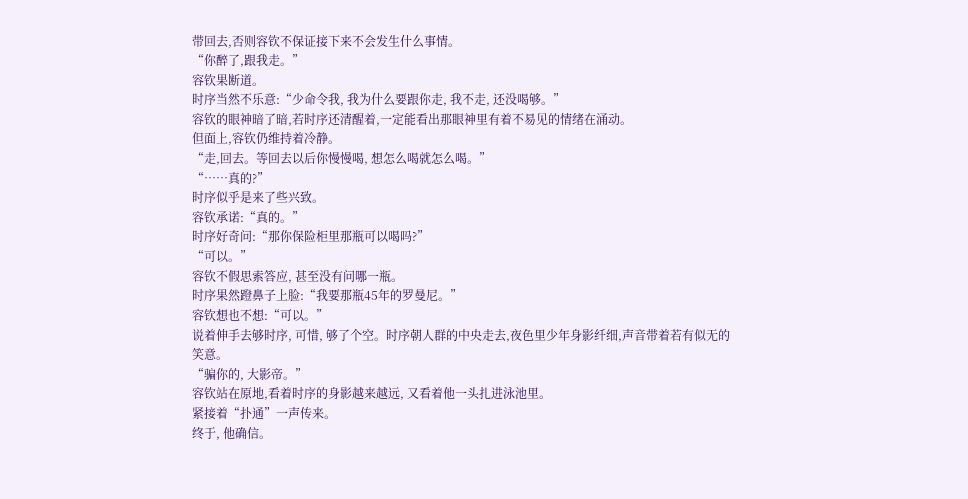带回去,否则容钦不保证接下来不会发生什么事情。
“你醉了,跟我走。”
容钦果断道。
时序当然不乐意:“少命令我, 我为什么要跟你走, 我不走, 还没喝够。”
容钦的眼神暗了暗,若时序还清醒着,一定能看出那眼神里有着不易见的情绪在涌动。
但面上,容钦仍维持着冷静。
“走,回去。等回去以后你慢慢喝, 想怎么喝就怎么喝。”
“……真的?”
时序似乎是来了些兴致。
容钦承诺:“真的。”
时序好奇问:“那你保险柜里那瓶可以喝吗?”
“可以。”
容钦不假思索答应, 甚至没有问哪一瓶。
时序果然蹬鼻子上脸:“我要那瓶45年的罗曼尼。”
容钦想也不想:“可以。”
说着伸手去够时序, 可惜, 够了个空。时序朝人群的中央走去,夜色里少年身影纤细,声音带着若有似无的笑意。
“骗你的, 大影帝。”
容钦站在原地,看着时序的身影越来越远, 又看着他一头扎进泳池里。
紧接着“扑通”一声传来。
终于, 他确信。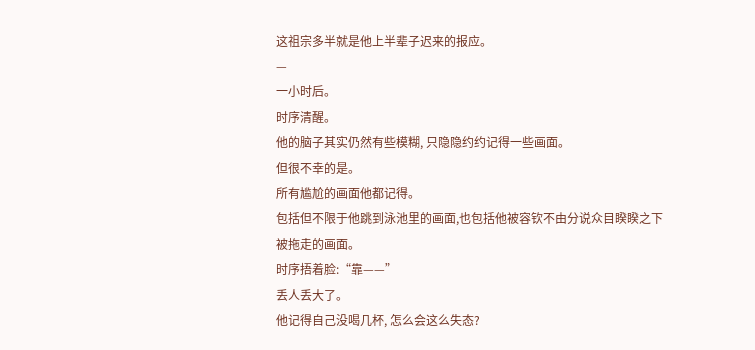这祖宗多半就是他上半辈子迟来的报应。
—
一小时后。
时序清醒。
他的脑子其实仍然有些模糊, 只隐隐约约记得一些画面。
但很不幸的是。
所有尴尬的画面他都记得。
包括但不限于他跳到泳池里的画面,也包括他被容钦不由分说众目睽睽之下被拖走的画面。
时序捂着脸:“靠——”
丢人丢大了。
他记得自己没喝几杯, 怎么会这么失态?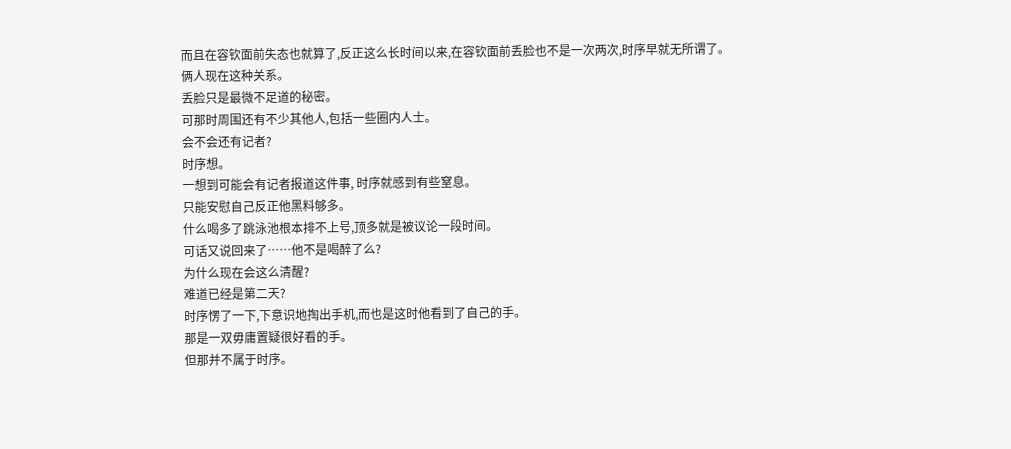而且在容钦面前失态也就算了,反正这么长时间以来,在容钦面前丢脸也不是一次两次,时序早就无所谓了。
俩人现在这种关系。
丢脸只是最微不足道的秘密。
可那时周围还有不少其他人,包括一些圈内人士。
会不会还有记者?
时序想。
一想到可能会有记者报道这件事, 时序就感到有些窒息。
只能安慰自己反正他黑料够多。
什么喝多了跳泳池根本排不上号,顶多就是被议论一段时间。
可话又说回来了……他不是喝醉了么?
为什么现在会这么清醒?
难道已经是第二天?
时序愣了一下,下意识地掏出手机,而也是这时他看到了自己的手。
那是一双毋庸置疑很好看的手。
但那并不属于时序。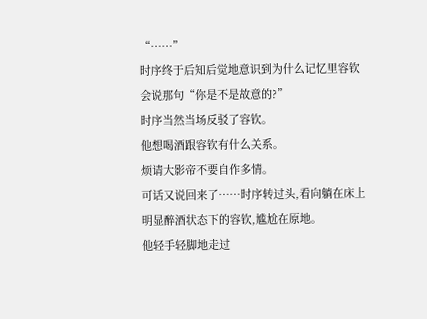“……”
时序终于后知后觉地意识到为什么记忆里容钦会说那句“你是不是故意的?”
时序当然当场反驳了容钦。
他想喝酒跟容钦有什么关系。
烦请大影帝不要自作多情。
可话又说回来了……时序转过头,看向躺在床上明显醉酒状态下的容钦,尴尬在原地。
他轻手轻脚地走过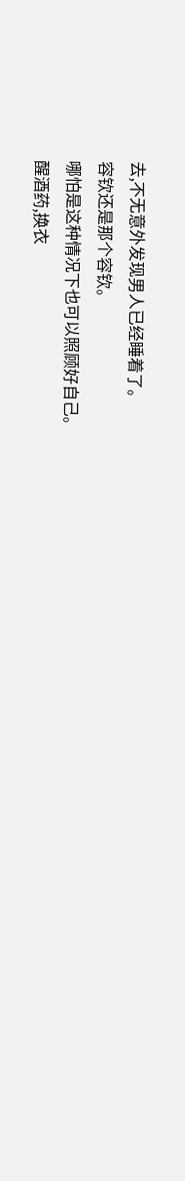去,不无意外发现男人已经睡着了。
容钦还是那个容钦。
哪怕是这种情况下也可以照顾好自己。
醒酒药,换衣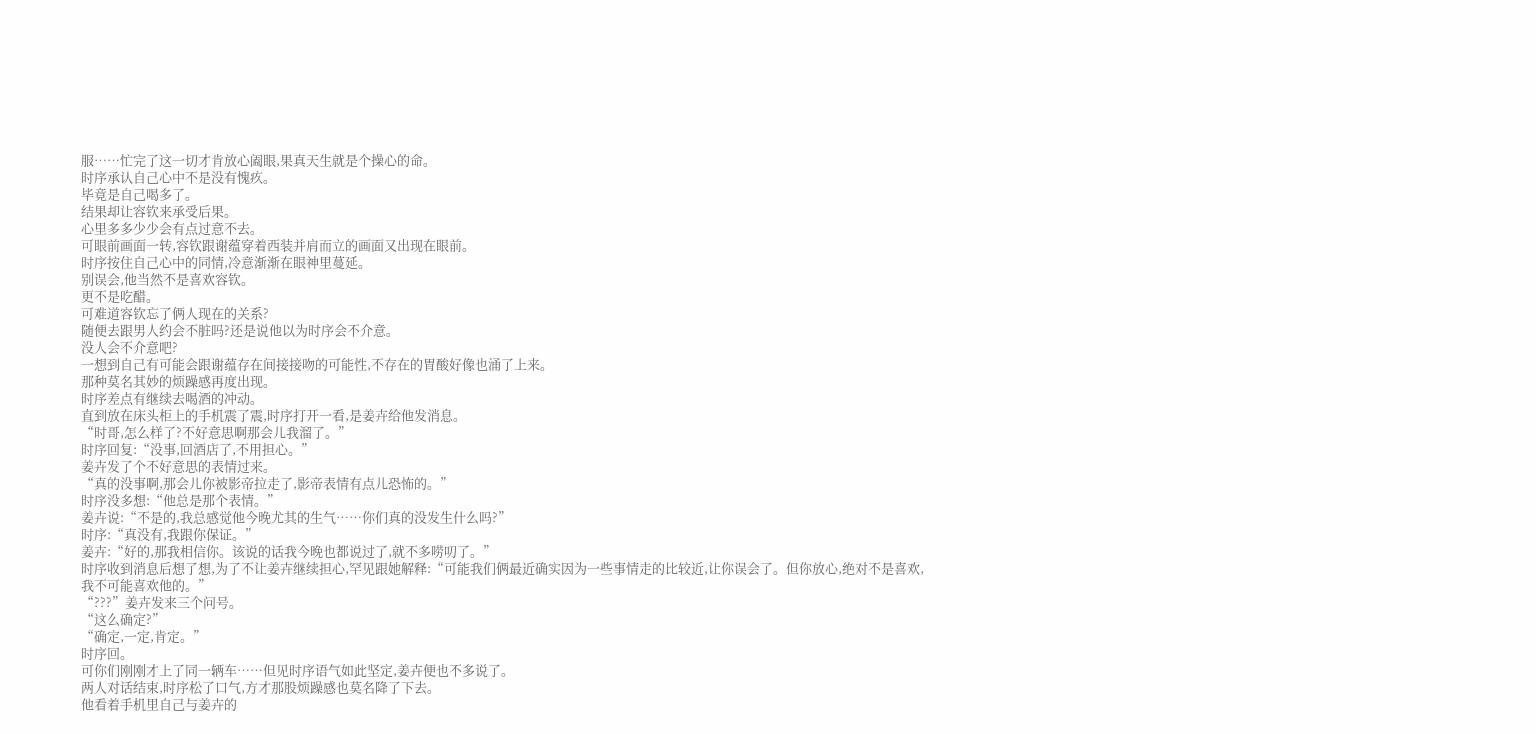服……忙完了这一切才肯放心阖眼,果真天生就是个操心的命。
时序承认自己心中不是没有愧疚。
毕竟是自己喝多了。
结果却让容钦来承受后果。
心里多多少少会有点过意不去。
可眼前画面一转,容钦跟谢蕴穿着西装并肩而立的画面又出现在眼前。
时序按住自己心中的同情,冷意渐渐在眼神里蔓延。
别误会,他当然不是喜欢容钦。
更不是吃醋。
可难道容钦忘了俩人现在的关系?
随便去跟男人约会不脏吗?还是说他以为时序会不介意。
没人会不介意吧?
一想到自己有可能会跟谢蕴存在间接接吻的可能性,不存在的胃酸好像也涌了上来。
那种莫名其妙的烦躁感再度出现。
时序差点有继续去喝酒的冲动。
直到放在床头柜上的手机震了震,时序打开一看,是姜卉给他发消息。
“时哥,怎么样了?不好意思啊那会儿我溜了。”
时序回复:“没事,回酒店了,不用担心。”
姜卉发了个不好意思的表情过来。
“真的没事啊,那会儿你被影帝拉走了,影帝表情有点儿恐怖的。”
时序没多想:“他总是那个表情。”
姜卉说:“不是的,我总感觉他今晚尤其的生气……你们真的没发生什么吗?”
时序:“真没有,我跟你保证。”
姜卉:“好的,那我相信你。该说的话我今晚也都说过了,就不多唠叨了。”
时序收到消息后想了想,为了不让姜卉继续担心,罕见跟她解释:“可能我们俩最近确实因为一些事情走的比较近,让你误会了。但你放心,绝对不是喜欢,我不可能喜欢他的。”
“???”姜卉发来三个问号。
“这么确定?”
“确定,一定,肯定。”
时序回。
可你们刚刚才上了同一辆车……但见时序语气如此坚定,姜卉便也不多说了。
两人对话结束,时序松了口气,方才那股烦躁感也莫名降了下去。
他看着手机里自己与姜卉的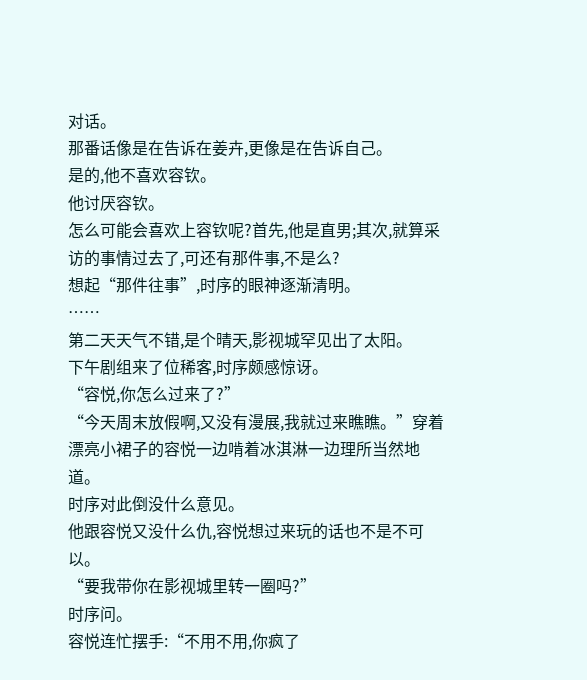对话。
那番话像是在告诉在姜卉,更像是在告诉自己。
是的,他不喜欢容钦。
他讨厌容钦。
怎么可能会喜欢上容钦呢?首先,他是直男;其次,就算采访的事情过去了,可还有那件事,不是么?
想起“那件往事”,时序的眼神逐渐清明。
……
第二天天气不错,是个晴天,影视城罕见出了太阳。
下午剧组来了位稀客,时序颇感惊讶。
“容悦,你怎么过来了?”
“今天周末放假啊,又没有漫展,我就过来瞧瞧。”穿着漂亮小裙子的容悦一边啃着冰淇淋一边理所当然地道。
时序对此倒没什么意见。
他跟容悦又没什么仇,容悦想过来玩的话也不是不可以。
“要我带你在影视城里转一圈吗?”
时序问。
容悦连忙摆手:“不用不用,你疯了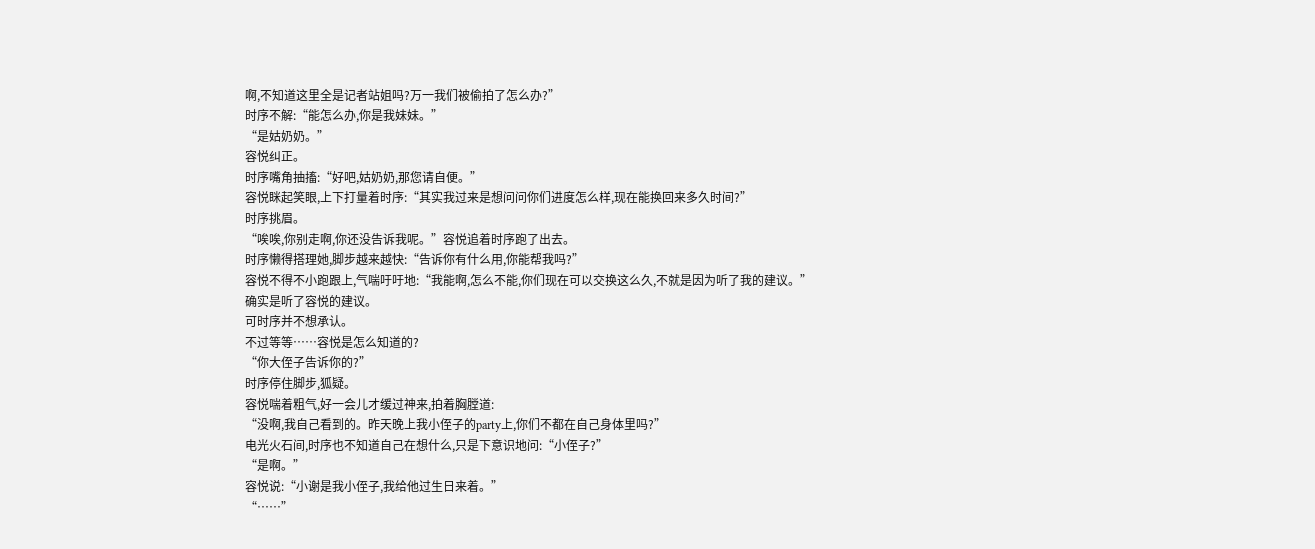啊,不知道这里全是记者站姐吗?万一我们被偷拍了怎么办?”
时序不解:“能怎么办,你是我妹妹。”
“是姑奶奶。”
容悦纠正。
时序嘴角抽搐:“好吧,姑奶奶,那您请自便。”
容悦眯起笑眼,上下打量着时序:“其实我过来是想问问你们进度怎么样,现在能换回来多久时间?”
时序挑眉。
“唉唉,你别走啊,你还没告诉我呢。”容悦追着时序跑了出去。
时序懒得搭理她,脚步越来越快:“告诉你有什么用,你能帮我吗?”
容悦不得不小跑跟上,气喘吁吁地:“我能啊,怎么不能,你们现在可以交换这么久,不就是因为听了我的建议。”
确实是听了容悦的建议。
可时序并不想承认。
不过等等……容悦是怎么知道的?
“你大侄子告诉你的?”
时序停住脚步,狐疑。
容悦喘着粗气,好一会儿才缓过神来,拍着胸膛道:
“没啊,我自己看到的。昨天晚上我小侄子的party上,你们不都在自己身体里吗?”
电光火石间,时序也不知道自己在想什么,只是下意识地问:“小侄子?”
“是啊。”
容悦说:“小谢是我小侄子,我给他过生日来着。”
“……”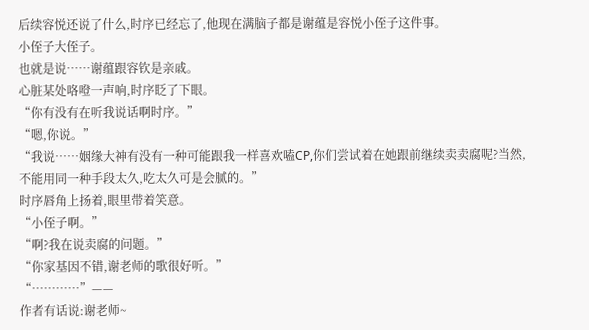后续容悦还说了什么,时序已经忘了,他现在满脑子都是谢蕴是容悦小侄子这件事。
小侄子大侄子。
也就是说……谢蕴跟容钦是亲戚。
心脏某处咯噔一声响,时序眨了下眼。
“你有没有在听我说话啊时序。”
“嗯,你说。”
“我说……姻缘大神有没有一种可能跟我一样喜欢嗑CP,你们尝试着在她跟前继续卖卖腐呢?当然,不能用同一种手段太久,吃太久可是会腻的。”
时序唇角上扬着,眼里带着笑意。
“小侄子啊。”
“啊?我在说卖腐的问题。”
“你家基因不错,谢老师的歌很好听。”
“…………”——
作者有话说:谢老师~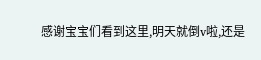感谢宝宝们看到这里,明天就倒v啦,还是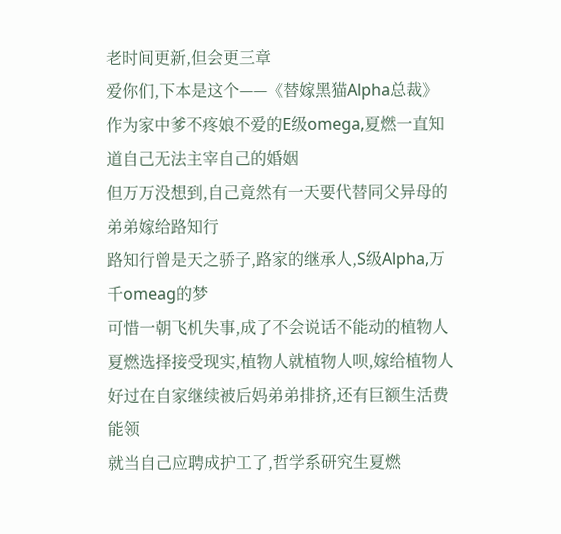老时间更新,但会更三章
爱你们,下本是这个——《替嫁黑猫Alpha总裁》
作为家中爹不疼娘不爱的E级omega,夏燃一直知道自己无法主宰自己的婚姻
但万万没想到,自己竟然有一天要代替同父异母的弟弟嫁给路知行
路知行曾是天之骄子,路家的继承人,S级Alpha,万千omeag的梦
可惜一朝飞机失事,成了不会说话不能动的植物人
夏燃选择接受现实,植物人就植物人呗,嫁给植物人好过在自家继续被后妈弟弟排挤,还有巨额生活费能领
就当自己应聘成护工了,哲学系研究生夏燃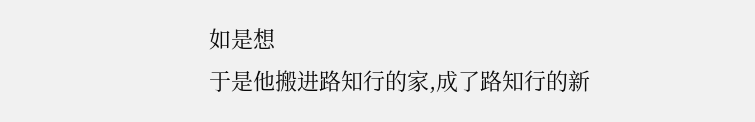如是想
于是他搬进路知行的家,成了路知行的新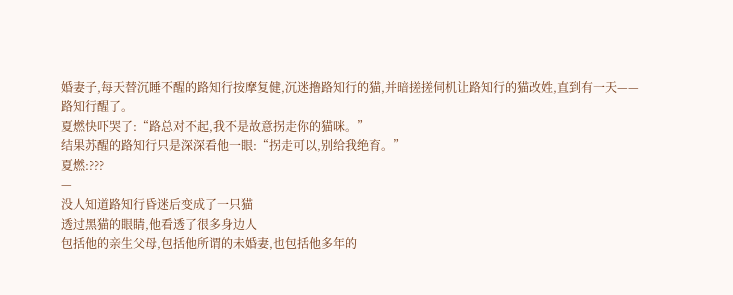婚妻子,每天替沉睡不醒的路知行按摩复健,沉迷撸路知行的猫,并暗搓搓伺机让路知行的猫改姓,直到有一天——
路知行醒了。
夏燃快吓哭了:“路总对不起,我不是故意拐走你的猫咪。”
结果苏醒的路知行只是深深看他一眼:“拐走可以,别给我绝育。”
夏燃:???
—
没人知道路知行昏迷后变成了一只猫
透过黑猫的眼睛,他看透了很多身边人
包括他的亲生父母,包括他所谓的未婚妻,也包括他多年的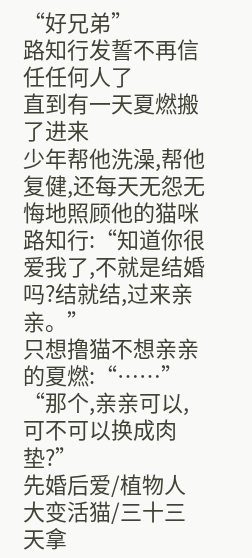“好兄弟”
路知行发誓不再信任任何人了
直到有一天夏燃搬了进来
少年帮他洗澡,帮他复健,还每天无怨无悔地照顾他的猫咪
路知行:“知道你很爱我了,不就是结婚吗?结就结,过来亲亲。”
只想撸猫不想亲亲的夏燃:“……”
“那个,亲亲可以,可不可以换成肉垫?”
先婚后爱/植物人大变活猫/三十三天拿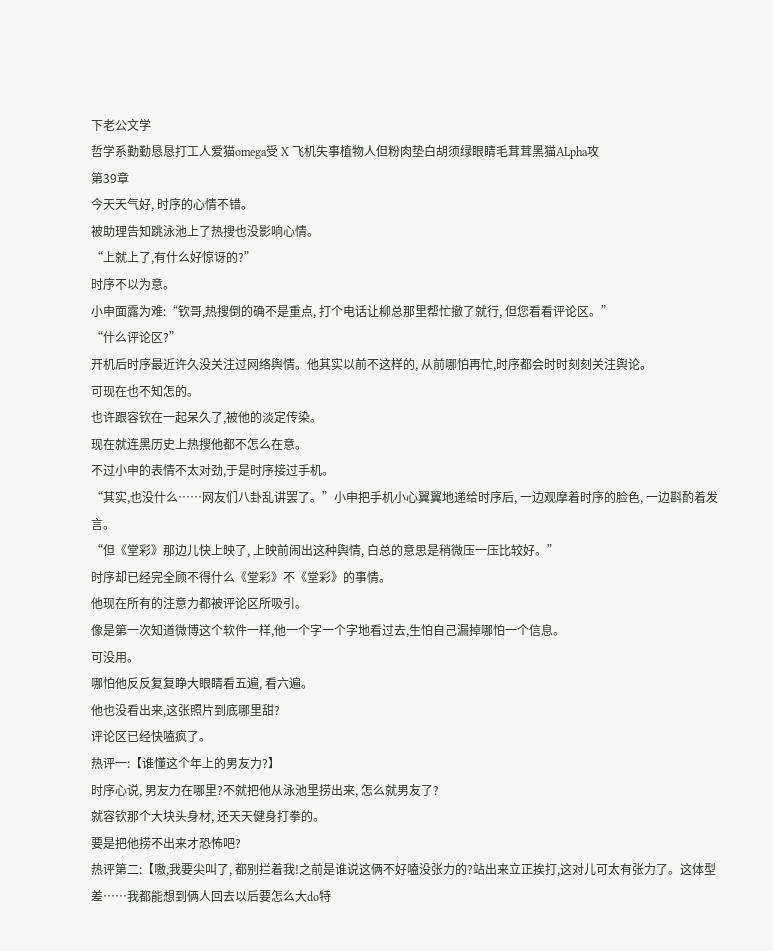下老公文学
哲学系勤勤恳恳打工人爱猫omega受 X 飞机失事植物人但粉肉垫白胡须绿眼睛毛茸茸黑猫ALpha攻
第39章
今天天气好, 时序的心情不错。
被助理告知跳泳池上了热搜也没影响心情。
“上就上了,有什么好惊讶的?”
时序不以为意。
小申面露为难:“钦哥,热搜倒的确不是重点, 打个电话让柳总那里帮忙撤了就行, 但您看看评论区。”
“什么评论区?”
开机后时序最近许久没关注过网络舆情。他其实以前不这样的, 从前哪怕再忙,时序都会时时刻刻关注舆论。
可现在也不知怎的。
也许跟容钦在一起呆久了,被他的淡定传染。
现在就连黑历史上热搜他都不怎么在意。
不过小申的表情不太对劲,于是时序接过手机。
“其实,也没什么……网友们八卦乱讲罢了。”小申把手机小心翼翼地递给时序后, 一边观摩着时序的脸色, 一边斟酌着发言。
“但《堂彩》那边儿快上映了, 上映前闹出这种舆情, 白总的意思是稍微压一压比较好。”
时序却已经完全顾不得什么《堂彩》不《堂彩》的事情。
他现在所有的注意力都被评论区所吸引。
像是第一次知道微博这个软件一样,他一个字一个字地看过去,生怕自己漏掉哪怕一个信息。
可没用。
哪怕他反反复复睁大眼睛看五遍, 看六遍。
他也没看出来,这张照片到底哪里甜?
评论区已经快嗑疯了。
热评一:【谁懂这个年上的男友力?】
时序心说, 男友力在哪里?不就把他从泳池里捞出来, 怎么就男友了?
就容钦那个大块头身材, 还天天健身打拳的。
要是把他捞不出来才恐怖吧?
热评第二:【嗷,我要尖叫了, 都别拦着我!之前是谁说这俩不好嗑没张力的?站出来立正挨打,这对儿可太有张力了。这体型差……我都能想到俩人回去以后要怎么大do特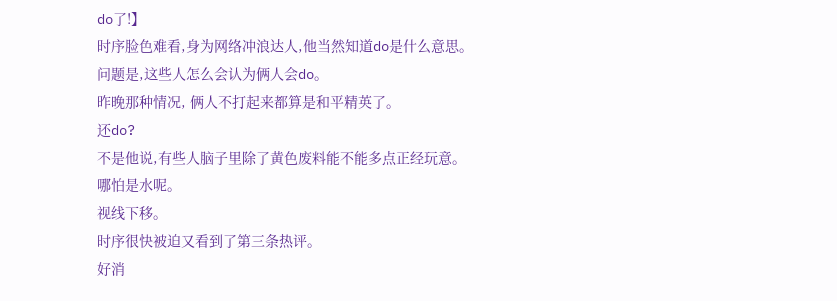do了!】
时序脸色难看,身为网络冲浪达人,他当然知道do是什么意思。
问题是,这些人怎么会认为俩人会do。
昨晚那种情况, 俩人不打起来都算是和平精英了。
还do?
不是他说,有些人脑子里除了黄色废料能不能多点正经玩意。
哪怕是水呢。
视线下移。
时序很快被迫又看到了第三条热评。
好消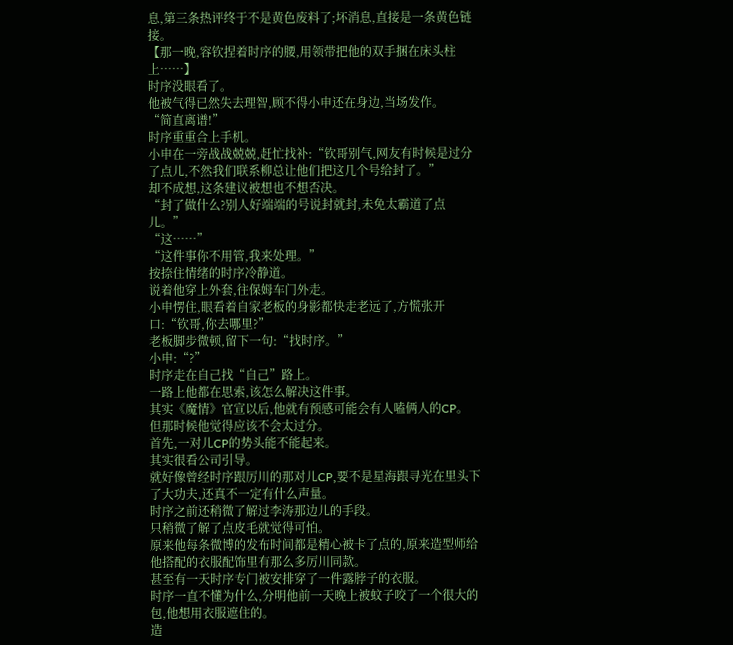息,第三条热评终于不是黄色废料了;坏消息,直接是一条黄色链接。
【那一晚,容钦捏着时序的腰,用领带把他的双手捆在床头柱上……】
时序没眼看了。
他被气得已然失去理智,顾不得小申还在身边,当场发作。
“简直离谱!”
时序重重合上手机。
小申在一旁战战兢兢,赶忙找补:“钦哥别气,网友有时候是过分了点儿,不然我们联系柳总让他们把这几个号给封了。”
却不成想,这条建议被想也不想否决。
“封了做什么?别人好端端的号说封就封,未免太霸道了点儿。”
“这……”
“这件事你不用管,我来处理。”
按捺住情绪的时序冷静道。
说着他穿上外套,往保姆车门外走。
小申愣住,眼看着自家老板的身影都快走老远了,方慌张开口:“钦哥,你去哪里?”
老板脚步微顿,留下一句:“找时序。”
小申:“?”
时序走在自己找“自己”路上。
一路上他都在思索,该怎么解决这件事。
其实《魔情》官宣以后,他就有预感可能会有人嗑俩人的CP。
但那时候他觉得应该不会太过分。
首先,一对儿CP的势头能不能起来。
其实很看公司引导。
就好像曾经时序跟厉川的那对儿CP,要不是星海跟寻光在里头下了大功夫,还真不一定有什么声量。
时序之前还稍微了解过李涛那边儿的手段。
只稍微了解了点皮毛就觉得可怕。
原来他每条微博的发布时间都是精心被卡了点的,原来造型师给他搭配的衣服配饰里有那么多厉川同款。
甚至有一天时序专门被安排穿了一件露脖子的衣服。
时序一直不懂为什么,分明他前一天晚上被蚊子咬了一个很大的包,他想用衣服遮住的。
造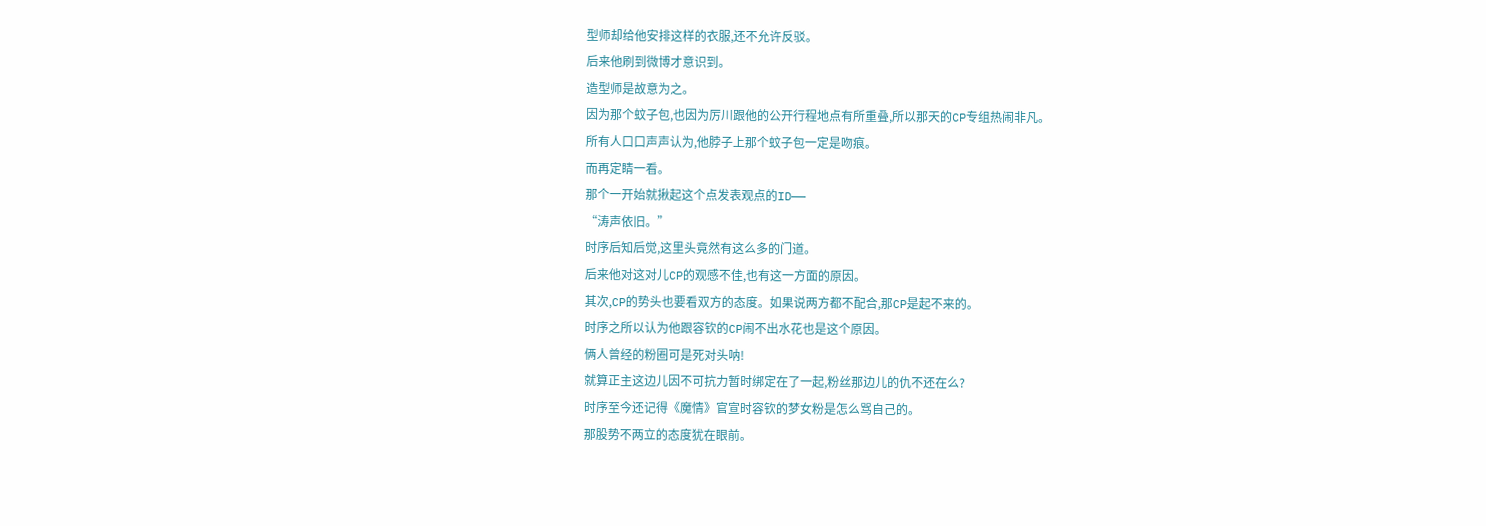型师却给他安排这样的衣服,还不允许反驳。
后来他刷到微博才意识到。
造型师是故意为之。
因为那个蚊子包,也因为厉川跟他的公开行程地点有所重叠,所以那天的CP专组热闹非凡。
所有人口口声声认为,他脖子上那个蚊子包一定是吻痕。
而再定睛一看。
那个一开始就揪起这个点发表观点的ID——
“涛声依旧。”
时序后知后觉,这里头竟然有这么多的门道。
后来他对这对儿CP的观感不佳,也有这一方面的原因。
其次,CP的势头也要看双方的态度。如果说两方都不配合,那CP是起不来的。
时序之所以认为他跟容钦的CP闹不出水花也是这个原因。
俩人曾经的粉圈可是死对头呐!
就算正主这边儿因不可抗力暂时绑定在了一起,粉丝那边儿的仇不还在么?
时序至今还记得《魔情》官宣时容钦的梦女粉是怎么骂自己的。
那股势不两立的态度犹在眼前。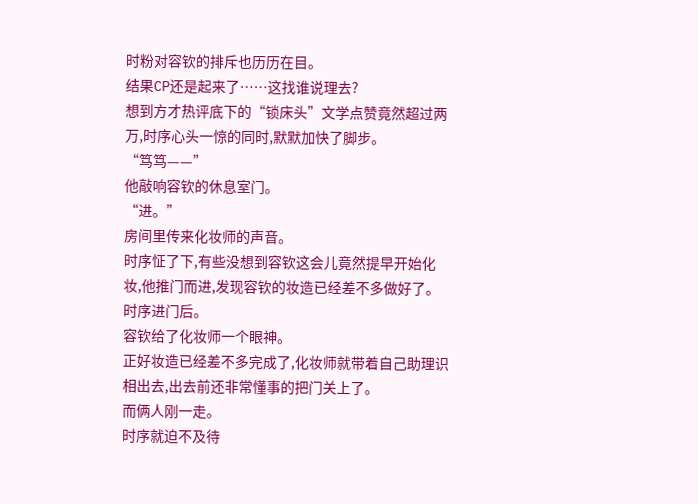时粉对容钦的排斥也历历在目。
结果CP还是起来了……这找谁说理去?
想到方才热评底下的“锁床头”文学点赞竟然超过两万,时序心头一惊的同时,默默加快了脚步。
“笃笃——”
他敲响容钦的休息室门。
“进。”
房间里传来化妆师的声音。
时序怔了下,有些没想到容钦这会儿竟然提早开始化妆,他推门而进,发现容钦的妆造已经差不多做好了。
时序进门后。
容钦给了化妆师一个眼神。
正好妆造已经差不多完成了,化妆师就带着自己助理识相出去,出去前还非常懂事的把门关上了。
而俩人刚一走。
时序就迫不及待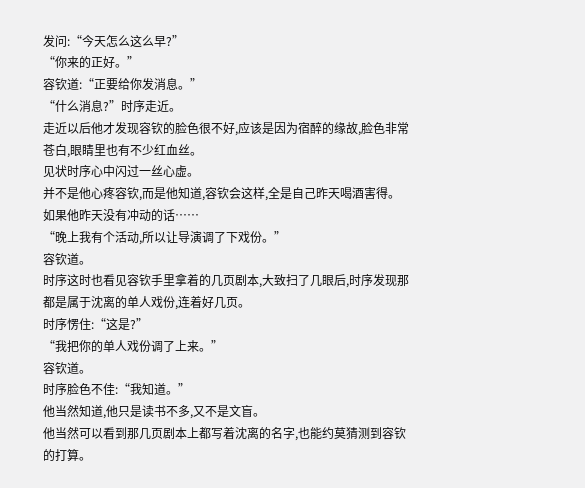发问:“今天怎么这么早?”
“你来的正好。”
容钦道:“正要给你发消息。”
“什么消息?”时序走近。
走近以后他才发现容钦的脸色很不好,应该是因为宿醉的缘故,脸色非常苍白,眼睛里也有不少红血丝。
见状时序心中闪过一丝心虚。
并不是他心疼容钦,而是他知道,容钦会这样,全是自己昨天喝酒害得。
如果他昨天没有冲动的话……
“晚上我有个活动,所以让导演调了下戏份。”
容钦道。
时序这时也看见容钦手里拿着的几页剧本,大致扫了几眼后,时序发现那都是属于沈离的单人戏份,连着好几页。
时序愣住:“这是?”
“我把你的单人戏份调了上来。”
容钦道。
时序脸色不佳:“我知道。”
他当然知道,他只是读书不多,又不是文盲。
他当然可以看到那几页剧本上都写着沈离的名字,也能约莫猜测到容钦的打算。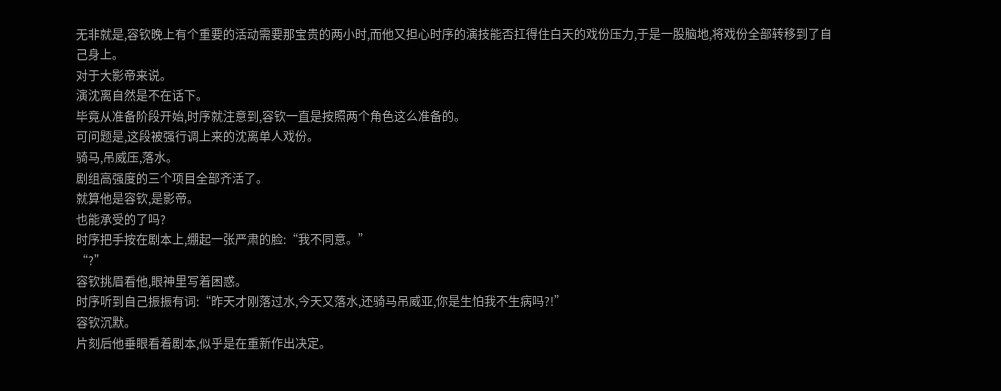无非就是,容钦晚上有个重要的活动需要那宝贵的两小时,而他又担心时序的演技能否扛得住白天的戏份压力,于是一股脑地,将戏份全部转移到了自己身上。
对于大影帝来说。
演沈离自然是不在话下。
毕竟从准备阶段开始,时序就注意到,容钦一直是按照两个角色这么准备的。
可问题是,这段被强行调上来的沈离单人戏份。
骑马,吊威压,落水。
剧组高强度的三个项目全部齐活了。
就算他是容钦,是影帝。
也能承受的了吗?
时序把手按在剧本上,绷起一张严肃的脸:“我不同意。”
“?”
容钦挑眉看他,眼神里写着困惑。
时序听到自己振振有词:“昨天才刚落过水,今天又落水,还骑马吊威亚,你是生怕我不生病吗?!”
容钦沉默。
片刻后他垂眼看着剧本,似乎是在重新作出决定。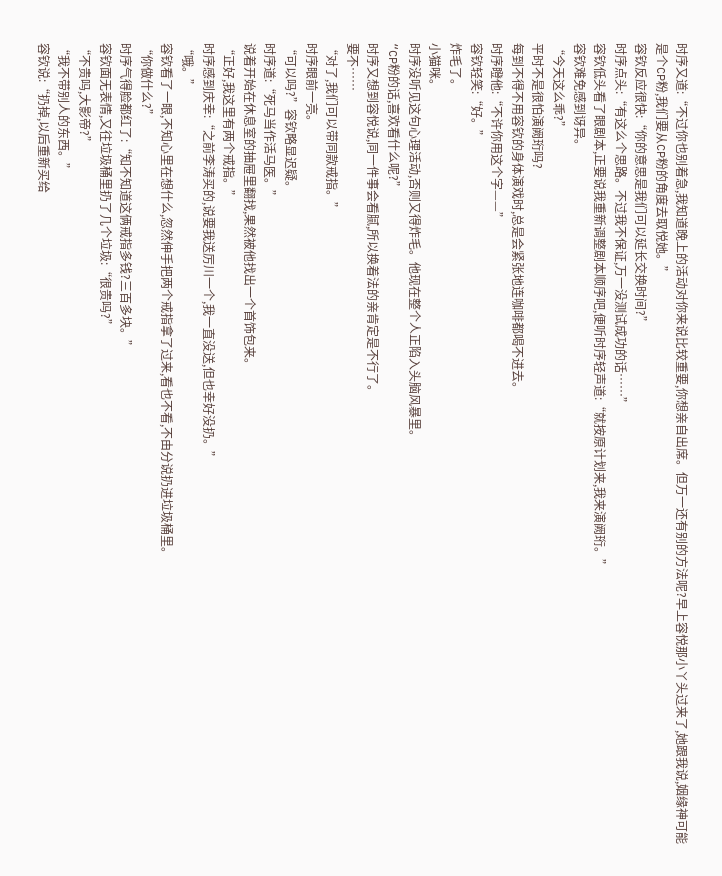时序又道:“不过你也别着急,我知道晚上的活动对你来说比较重要,你想亲自出席。但万一还有别的方法呢?早上容悦那小丫头过来了,她跟我说,姻缘神可能是个CP粉,我们要从CP粉的角度去取悦她。”
容钦反应很快:“你的意思是我们可以延长交换时间?”
时序点头:“有这么个思路。不过我不保证,万一没测试成功的话……”
容钦低头看了眼剧本,正要说我重新调整剧本顺序吧,便听时序轻声道:“就按原计划来,我来演阙珩。”
容钦难免感到讶异。
“今天这么乖?”
平时不是很怕演阙珩吗?
每到不得不用容钦的身体演戏时,总是会紧张地连咖啡都喝不进去。
时序瞪他:“不许你用这个字——”
容钦轻笑:“好。”
炸毛了。
小猫咪。
时序没听见这句心理活动,否则又得炸毛。他现在整个人正陷入头脑风暴里。
“CP粉的话,喜欢看什么呢?”
时序又想到容悦说,同一件事会看腻,所以换着法的亲肯定是不行了。
要不……
“对了,我们可以带同款戒指。”
时序眼前一亮。
“可以吗?”容钦略显迟疑。
时序道:“死马当作活马医。”
说着开始在休息室的抽屉里翻找,果然被他找出一个首饰包来。
“正好,我这里有两个戒指。”
时序感到庆幸:“之前李涛买的,说要我送厉川一个,我一直没送,但也幸好没扔。”
“哦。”
容钦看了一眼,不知心里在想什么,忽然伸手把两个戒指拿了过来,看也不看,不由分说扔进垃圾桶里。
“你做什么?”
时序气得脸都红了:“知不知道这俩戒指多钱?三百多块。”
容钦面无表情,又往垃圾桶里扔了几个垃圾:“很贵吗?”
“不贵吗,大影帝?”
“我不带别人的东西。”
容钦说:“扔掉,以后重新买给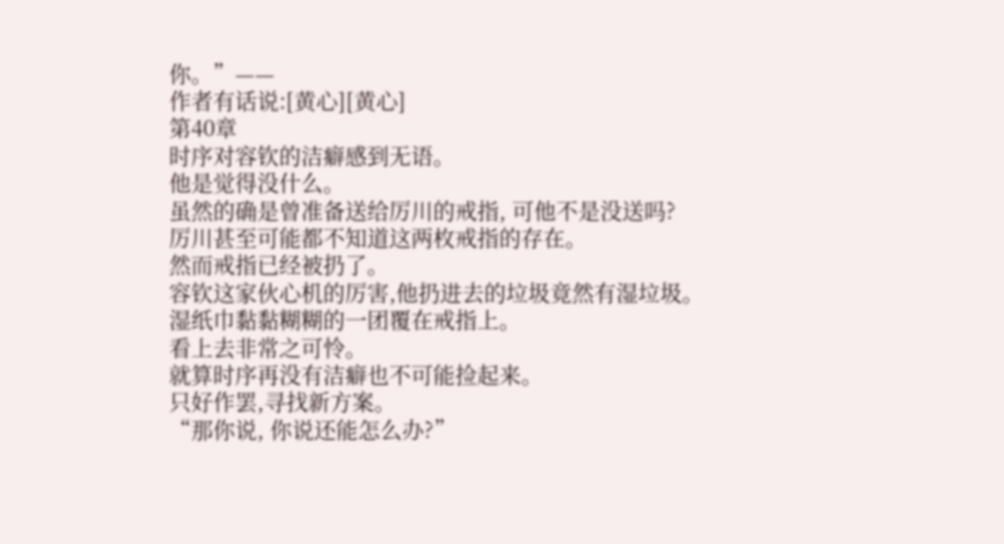你。”——
作者有话说:[黄心][黄心]
第40章
时序对容钦的洁癖感到无语。
他是觉得没什么。
虽然的确是曾准备送给厉川的戒指, 可他不是没送吗?
厉川甚至可能都不知道这两枚戒指的存在。
然而戒指已经被扔了。
容钦这家伙心机的厉害,他扔进去的垃圾竟然有湿垃圾。
湿纸巾黏黏糊糊的一团覆在戒指上。
看上去非常之可怜。
就算时序再没有洁癖也不可能捡起来。
只好作罢,寻找新方案。
“那你说, 你说还能怎么办?”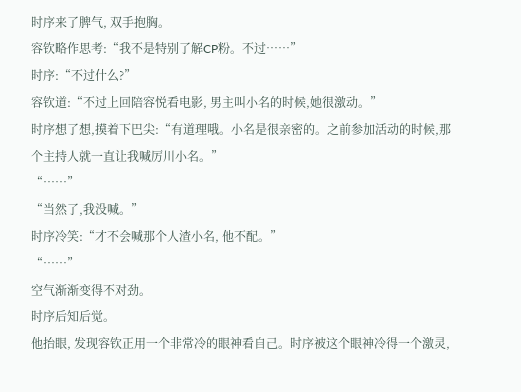时序来了脾气, 双手抱胸。
容钦略作思考:“我不是特别了解CP粉。不过……”
时序:“不过什么?”
容钦道:“不过上回陪容悦看电影, 男主叫小名的时候,她很激动。”
时序想了想,摸着下巴尖:“有道理哦。小名是很亲密的。之前参加活动的时候,那个主持人就一直让我喊厉川小名。”
“……”
“当然了,我没喊。”
时序冷笑:“才不会喊那个人渣小名, 他不配。”
“……”
空气渐渐变得不对劲。
时序后知后觉。
他抬眼, 发现容钦正用一个非常冷的眼神看自己。时序被这个眼神冷得一个激灵,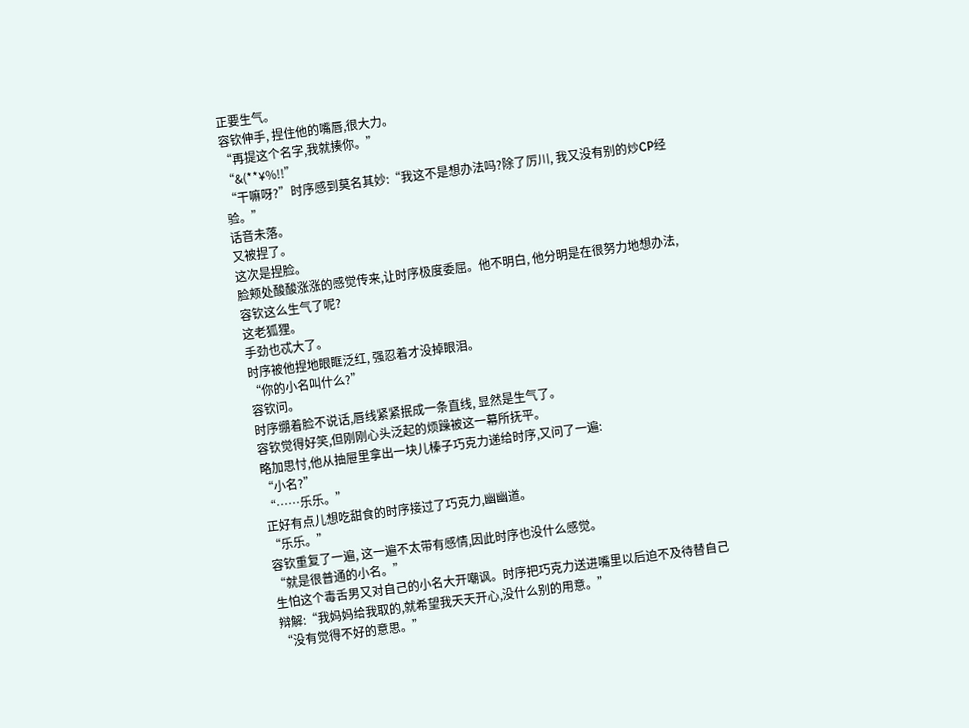正要生气。
容钦伸手, 捏住他的嘴唇,很大力。
“再提这个名字,我就揍你。”
“&(**¥%!!”
“干嘛呀?”时序感到莫名其妙:“我这不是想办法吗?除了厉川, 我又没有别的炒CP经验。”
话音未落。
又被捏了。
这次是捏脸。
脸颊处酸酸涨涨的感觉传来,让时序极度委屈。他不明白, 他分明是在很努力地想办法, 容钦这么生气了呢?
这老狐狸。
手劲也忒大了。
时序被他捏地眼眶泛红, 强忍着才没掉眼泪。
“你的小名叫什么?”
容钦问。
时序绷着脸不说话,唇线紧紧抿成一条直线, 显然是生气了。
容钦觉得好笑,但刚刚心头泛起的烦躁被这一幕所抚平。
略加思忖,他从抽屉里拿出一块儿榛子巧克力递给时序,又问了一遍:
“小名?”
“……乐乐。”
正好有点儿想吃甜食的时序接过了巧克力,幽幽道。
“乐乐。”
容钦重复了一遍, 这一遍不太带有感情,因此时序也没什么感觉。
“就是很普通的小名。”
生怕这个毒舌男又对自己的小名大开嘲讽。时序把巧克力送进嘴里以后迫不及待替自己辩解:“我妈妈给我取的,就希望我天天开心,没什么别的用意。”
“没有觉得不好的意思。”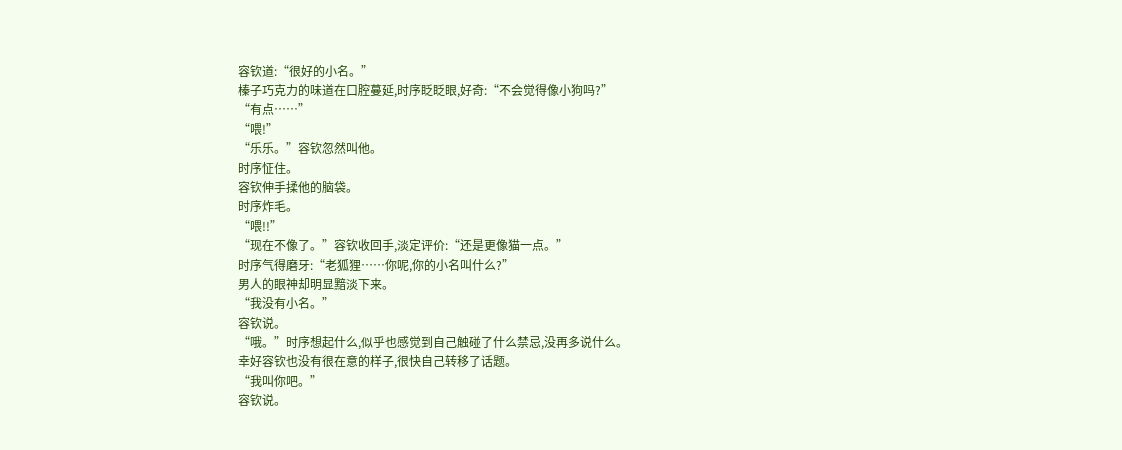容钦道:“很好的小名。”
榛子巧克力的味道在口腔蔓延,时序眨眨眼,好奇:“不会觉得像小狗吗?”
“有点……”
“喂!”
“乐乐。”容钦忽然叫他。
时序怔住。
容钦伸手揉他的脑袋。
时序炸毛。
“喂!!”
“现在不像了。”容钦收回手,淡定评价:“还是更像猫一点。”
时序气得磨牙:“老狐狸……你呢,你的小名叫什么?”
男人的眼神却明显黯淡下来。
“我没有小名。”
容钦说。
“哦。”时序想起什么,似乎也感觉到自己触碰了什么禁忌,没再多说什么。
幸好容钦也没有很在意的样子,很快自己转移了话题。
“我叫你吧。”
容钦说。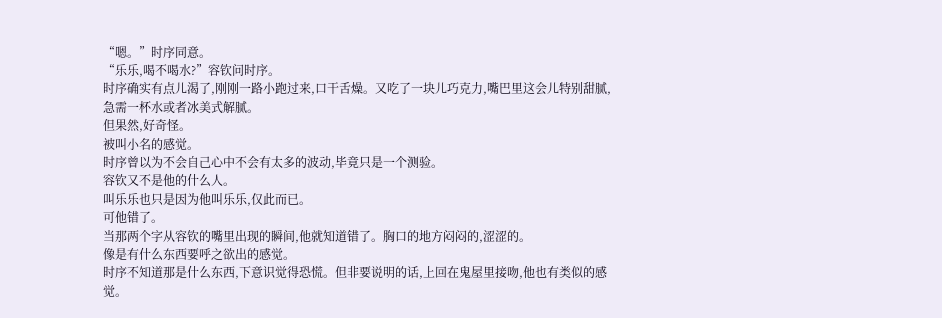“嗯。”时序同意。
“乐乐,喝不喝水?”容钦问时序。
时序确实有点儿渴了,刚刚一路小跑过来,口干舌燥。又吃了一块儿巧克力,嘴巴里这会儿特别甜腻,急需一杯水或者冰美式解腻。
但果然,好奇怪。
被叫小名的感觉。
时序曾以为不会自己心中不会有太多的波动,毕竟只是一个测验。
容钦又不是他的什么人。
叫乐乐也只是因为他叫乐乐,仅此而已。
可他错了。
当那两个字从容钦的嘴里出现的瞬间,他就知道错了。胸口的地方闷闷的,涩涩的。
像是有什么东西要呼之欲出的感觉。
时序不知道那是什么东西,下意识觉得恐慌。但非要说明的话,上回在鬼屋里接吻,他也有类似的感觉。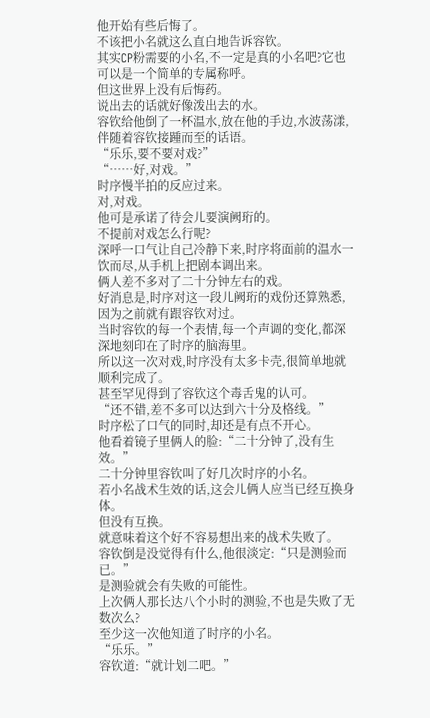他开始有些后悔了。
不该把小名就这么直白地告诉容钦。
其实CP粉需要的小名,不一定是真的小名吧?它也可以是一个简单的专属称呼。
但这世界上没有后悔药。
说出去的话就好像泼出去的水。
容钦给他倒了一杯温水,放在他的手边,水波荡漾,伴随着容钦接踵而至的话语。
“乐乐,要不要对戏?”
“……好,对戏。”
时序慢半拍的反应过来。
对,对戏。
他可是承诺了待会儿要演阙珩的。
不提前对戏怎么行呢?
深呼一口气让自己冷静下来,时序将面前的温水一饮而尽,从手机上把剧本调出来。
俩人差不多对了二十分钟左右的戏。
好消息是,时序对这一段儿阙珩的戏份还算熟悉,因为之前就有跟容钦对过。
当时容钦的每一个表情,每一个声调的变化,都深深地刻印在了时序的脑海里。
所以这一次对戏,时序没有太多卡壳,很简单地就顺利完成了。
甚至罕见得到了容钦这个毒舌鬼的认可。
“还不错,差不多可以达到六十分及格线。”
时序松了口气的同时,却还是有点不开心。
他看着镜子里俩人的脸:“二十分钟了,没有生效。”
二十分钟里容钦叫了好几次时序的小名。
若小名战术生效的话,这会儿俩人应当已经互换身体。
但没有互换。
就意味着这个好不容易想出来的战术失败了。
容钦倒是没觉得有什么,他很淡定:“只是测验而已。”
是测验就会有失败的可能性。
上次俩人那长达八个小时的测验,不也是失败了无数次么?
至少这一次他知道了时序的小名。
“乐乐。”
容钦道:“就计划二吧。”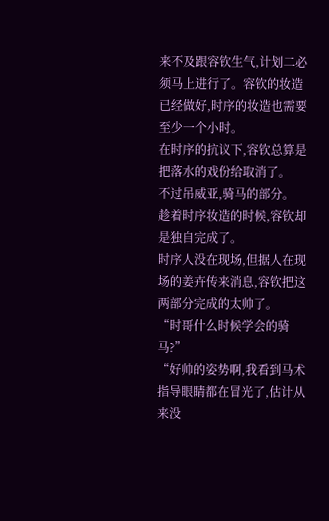来不及跟容钦生气,计划二必须马上进行了。容钦的妆造已经做好,时序的妆造也需要至少一个小时。
在时序的抗议下,容钦总算是把落水的戏份给取消了。
不过吊威亚,骑马的部分。
趁着时序妆造的时候,容钦却是独自完成了。
时序人没在现场,但据人在现场的姜卉传来消息,容钦把这两部分完成的太帅了。
“时哥什么时候学会的骑马?”
“好帅的姿势啊,我看到马术指导眼睛都在冒光了,估计从来没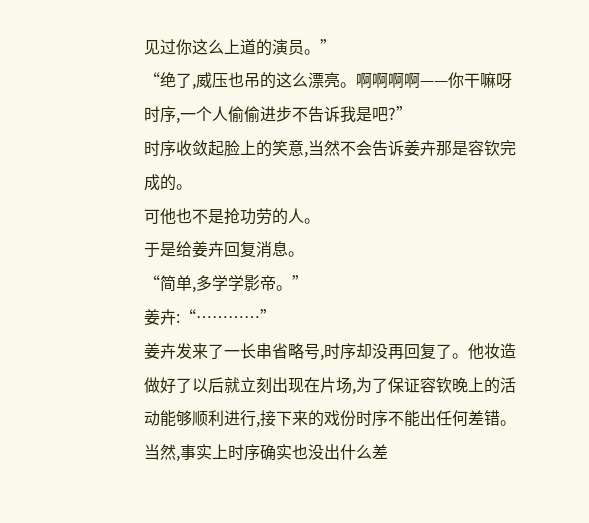见过你这么上道的演员。”
“绝了,威压也吊的这么漂亮。啊啊啊啊——你干嘛呀时序,一个人偷偷进步不告诉我是吧?”
时序收敛起脸上的笑意,当然不会告诉姜卉那是容钦完成的。
可他也不是抢功劳的人。
于是给姜卉回复消息。
“简单,多学学影帝。”
姜卉:“…………”
姜卉发来了一长串省略号,时序却没再回复了。他妆造做好了以后就立刻出现在片场,为了保证容钦晚上的活动能够顺利进行,接下来的戏份时序不能出任何差错。
当然,事实上时序确实也没出什么差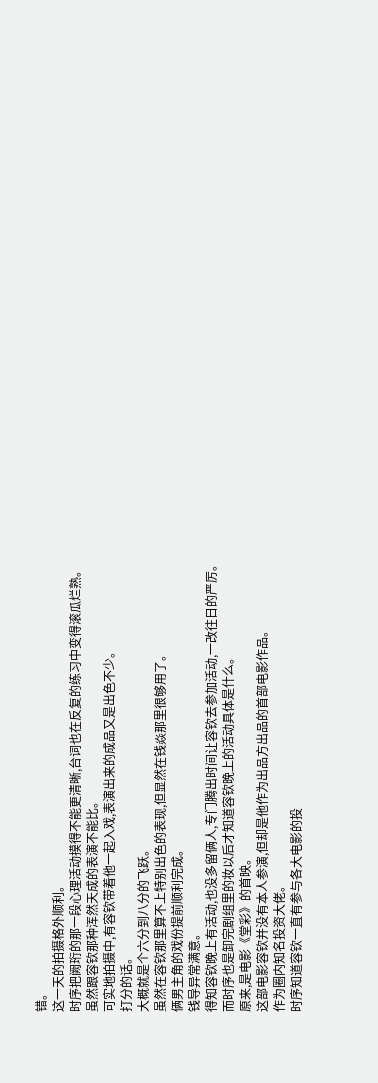错。
这一天的拍摄格外顺利。
时序把阙珩的那一段心理活动摸得不能更清晰,台词也在反复的练习中变得滚瓜烂熟。
虽然跟容钦那种浑然天成的表演不能比。
可实地拍摄中,有容钦带着他一起入戏,表演出来的成品又是出色不少。
打分的话。
大概就是个六分到八分的飞跃。
虽然在容钦那里算不上特别出色的表现,但显然在钱焱那里很够用了。
俩男主角的戏份提前顺利完成。
钱导异常满意。
得知容钦晚上有活动,也没多留俩人,专门腾出时间让容钦去参加活动,一改往日的严厉。
而时序也是卸完剧组里的妆以后才知道容钦晚上的活动具体是什么。
原来,是电影《堂彩》的首映。
这部电影容钦并没有本人参演,但却是他作为出品方出品的首部电影作品。
作为圈内知名投资大佬。
时序知道容钦一直有参与各大电影的投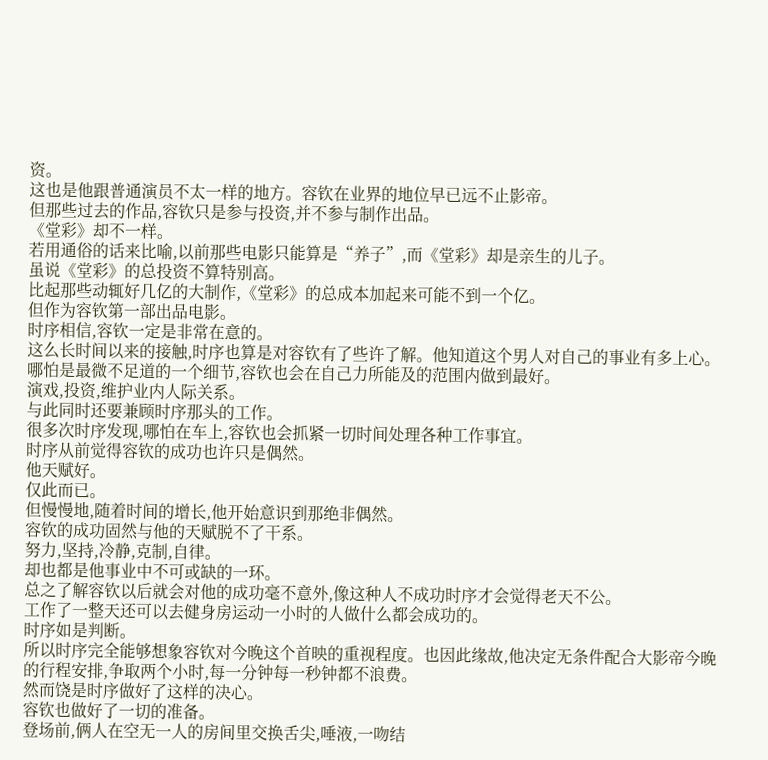资。
这也是他跟普通演员不太一样的地方。容钦在业界的地位早已远不止影帝。
但那些过去的作品,容钦只是参与投资,并不参与制作出品。
《堂彩》却不一样。
若用通俗的话来比喻,以前那些电影只能算是“养子”,而《堂彩》却是亲生的儿子。
虽说《堂彩》的总投资不算特别高。
比起那些动辄好几亿的大制作,《堂彩》的总成本加起来可能不到一个亿。
但作为容钦第一部出品电影。
时序相信,容钦一定是非常在意的。
这么长时间以来的接触,时序也算是对容钦有了些许了解。他知道这个男人对自己的事业有多上心。
哪怕是最微不足道的一个细节,容钦也会在自己力所能及的范围内做到最好。
演戏,投资,维护业内人际关系。
与此同时还要兼顾时序那头的工作。
很多次时序发现,哪怕在车上,容钦也会抓紧一切时间处理各种工作事宜。
时序从前觉得容钦的成功也许只是偶然。
他天赋好。
仅此而已。
但慢慢地,随着时间的增长,他开始意识到那绝非偶然。
容钦的成功固然与他的天赋脱不了干系。
努力,坚持,冷静,克制,自律。
却也都是他事业中不可或缺的一环。
总之了解容钦以后就会对他的成功毫不意外,像这种人不成功时序才会觉得老天不公。
工作了一整天还可以去健身房运动一小时的人做什么都会成功的。
时序如是判断。
所以时序完全能够想象容钦对今晚这个首映的重视程度。也因此缘故,他决定无条件配合大影帝今晚的行程安排,争取两个小时,每一分钟每一秒钟都不浪费。
然而饶是时序做好了这样的决心。
容钦也做好了一切的准备。
登场前,俩人在空无一人的房间里交换舌尖,唾液,一吻结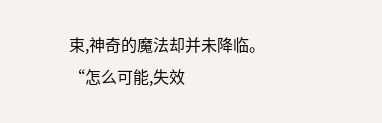束,神奇的魔法却并未降临。
“怎么可能,失效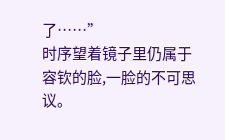了……”
时序望着镜子里仍属于容钦的脸,一脸的不可思议。